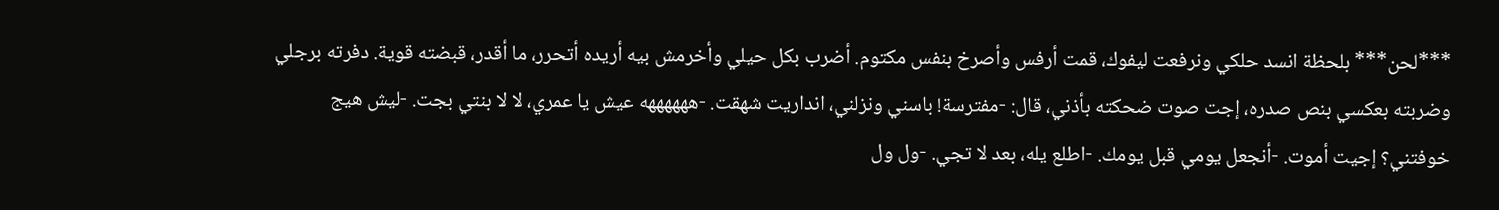***لحن*** بلحظة انسد حلكي ونرفعت ليفوك، قمت أرفس وأصرخ بنفس مكتوم. أضرب بكل حيلي وأخرمش بيه أريده أتحرر، ما أقدر، قبضته قوية. دفرته برجلي وضربته بعكسي بنص صدره، إجت صوت ضحكته بأذني، قال: -مفترسة! باسني ونزلني، انداريت شهقت. -ههههههه عيش يا عمري، لا لا بنتي بجت. -ليش هيج خوفتني؟ إجيت أموت. -أنجعل يومي قبل يومك. -اطلع يله، بعد لا تجي. -ول ول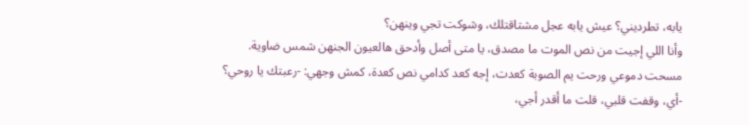يابه، تطرديني؟ عيش يابه عجل مشتاقتلك، وشوكت تجي وينهن؟
وأنا اللي إجيت من نص الموت ما مصدق، يا متى أصل وأدحق هالعيون الجنهن شمس ضاوية. مسحت دموعي ورحت يم الصوبة كعدت، إجه كعد كدامي نص كعدة، كمش وجهي: -رعبتك يا روحي؟ -أي، وقفت قلبي، قلت ما أقدر أجي،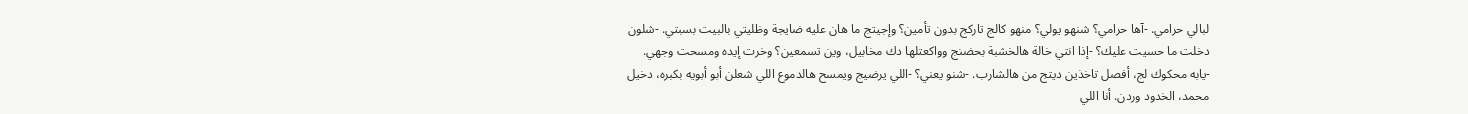لبالي حرامي. -آها حرامي؟ شنهو يولي؟ منهو كالج تاركج بدون تأمين؟ وإجيتج ما هان عليه ضايجة وظليتي بالبيت بسبتي. -شلون دخلت ما حسيت عليك؟ -إذا انتي خالة هالخشبة بحضنج وواكعتلها دك مخابيل، وين تسمعين؟ وخرت إيده ومسحت وجهي.
-يابه محكوك لج، أفصل تاخذين ديتج من هالشارب. -شنو يعني؟ -اللي يرضيج ويمسح هالدموع اللي شعلن أبو أبويه بكبره، دخيل محمد، الخدود وردن. أنا اللي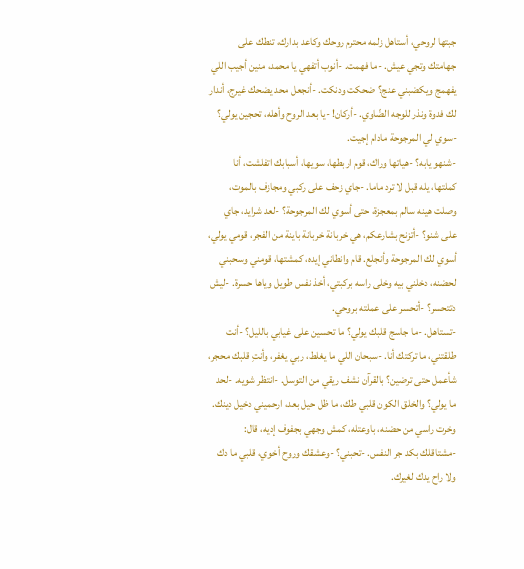جبتها لروحي، أستاهل زلمه محترم روحك وكاعد بدارك، تنطك على جهامتك وتجي عيش. -ما فهمت. -أنوب أتفهي يا محمد، منين أجيب اللي يفهمج ويكضبني عنج؟ ضحكت ودنكت. -أنجعل محد يضحك غيرج، أندار لك فدوة ونذر للوجه الضّاوي. -أركان! -يا بعد الروح وأهله، تحجين يولي؟ -سوي لي المرجوحة مادام إجيت.
-شنهو يابه؟ -هياتها وراك، قوم اربطها، سويها، أسبابك اتفلشت، أنا كملتها، يله قبل لا ترد ماما. -جاي زحف على ركبي ومجازف بالموت، وصلت هينه سالم بمعجزة، حتى أسوي لك المرجوحة؟ -لعد شرايد، جاي على شنو؟ -أتزنح بشارعكم، هي خربانة خربانة باينة من الفجر، قومي يولي، أسوي لك المرجوحة وأنجلع. قام وانطاني إيده، كمشتها، قومني وسحبني لحضنه، دخلني بيه وخلى راسه بركبتي، أخذ نفس طويل وياها حسرة. -ليش دتتحسر؟ -أتحسر على عملته بروحي.
-تستاهل. -ما جاسج قلبك يولي؟ ما تحسين على غيابي بالليل؟ -أنت طلقتني، ما تركتك أنا. -سبحان اللي ما يغلط، ربي يغفر، وأنتِ قلبك محجر، شأعمل حتى ترضين؟ بالقرآن نشف ريقي من التوسل. -انتظر شويه. -لحد ما يولي؟ والخلق الكون قلبي طك، ما ظل حيل بعد، ارحميني دخيل دينك. وخرت راسي من حضنه، باوعتله، كمش وجهي بجفوف إديه، قال: -مشتاقلك بكد جر النفس. -تحبني؟ -وعشقك وروح أخوي، قلبي ما دك ولا راح يدك لغيرك.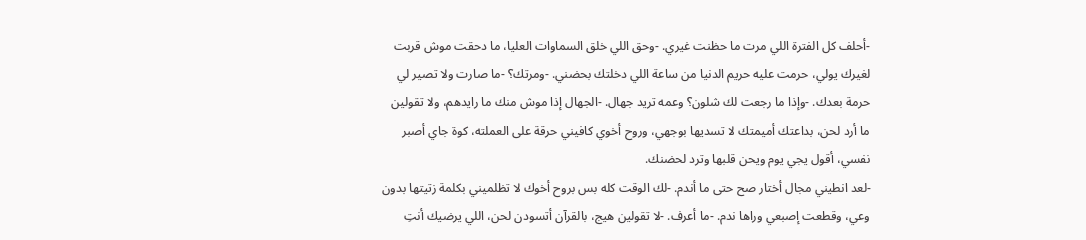-أحلف كل الفترة اللي مرت ما حظنت غيري. -وحق اللي خلق السماوات العليا، ما دحقت موش قربت لغيرك يولي، حرمت عليه حريم الدنيا من ساعة اللي دخلتك بحضني. -ومرتك؟ -ما صارت ولا تصير لي حرمة بعدك. -وإذا ما رجعت لك شلون؟ وعمه تريد جهال. -الجهال إذا موش منك ما رايدهم، ولا تقولين ما أرد لحن، بداعتك أميمتك لا تسديها بوجهي، وروح أخوي كافيني حرقة على العملته، كوة جاي أصبر نفسي، أقول يجي يوم ويحن قلبها وترد لحضنك.
-لعد انطيني مجال أختار صح حتى ما أندم. -لك الوقت كله بس بروح أخوك لا تظلميني بكلمة زتيتها بدون وعي، وقطعت إصبعي وراها ندم. -ما أعرف. -لا تقولين هيج، بالقرآن أتسودن لحن، اللي يرضيك أنتِ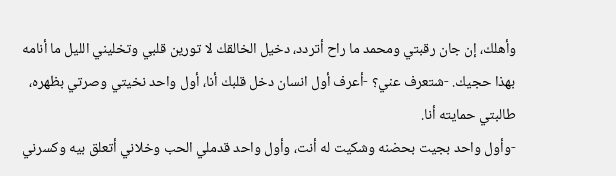وأهلك، إن جان رقبتي ومحمد ما راح أتردد، دخيل الخالقك لا تورين قلبي وتخليني الليل ما أنامه بهذا حجيك. -شتعرف عني؟ -أعرف أول انسان دخل قلبك أنا، أول واحد نخيتي وصرتي بظهره، طالبتي حمايته أنا.
-وأول واحد بجيت بحضنه وشكيت له أنت، وأول واحد قدملي الحب وخلاني أتعلق بيه وكسرني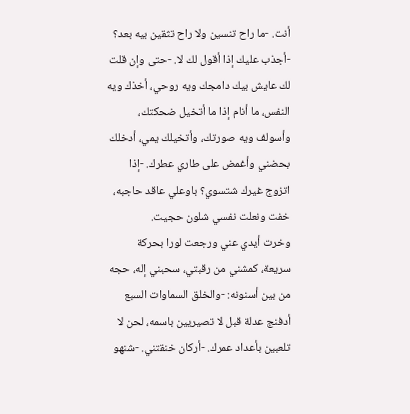أنت. -ما راح تنسين ولا راح تثقين بيه بعد؟ -أجذب عليك إذا أقول لك لا. -حتى وإن قلت لك عايش بيك دامجك ويه روحي، أخذك ويه النفس، ما أنام إذا ما أتخيل ضحكتك، وأسولف ويه صورتك، وأتخيلك يمي، أدخلك بحضني وأغمض على طاري عطرك. -إذا اتزوج غيرك شتسوي؟ باوعلي عاقد حاجبه، خفت ونعلت نفسي شلون حجيت.
وخرت أيدي عني ورجعت لورا بحركة سريعة، كمشني من رقبتي، سحبني إله، حجه من بين أسنونه: -والخلق السماوات السبع أدفنج عدلة قبل لا تصيريين باسمه، لحن لا تلعبين بأعداد عمرك. -أركان خنقتني. -شنهو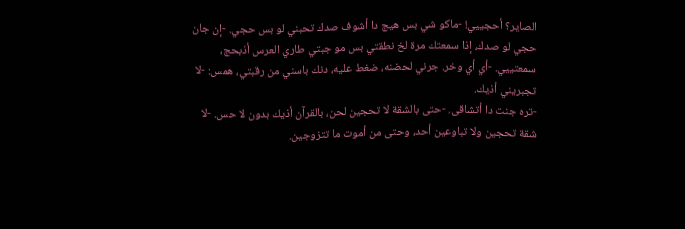الصاير؟ أحجييي! -ماكو شي بس هيج دا أشوف صدك تحبني لو بس حجي. -إن جان حجي لو صدك، إذا سمعتك مرة لخ نطقتي بس مو جبتي طاري العرس أذبحج، سمعتييي. -أي أي وخر. جرني لحضنه، ضغط عليه، دنك باسني من رقبتي، همس: -لا تجبريني أذيك.
-تره جنت دا أتشاقى. -حتى بالشقة لا تحجين لحن، بالقرآن أذيك بدون لا حس. -لا شقة تحجين ولا تباوعين أحد، وحتى من أموت ما تتزوجين.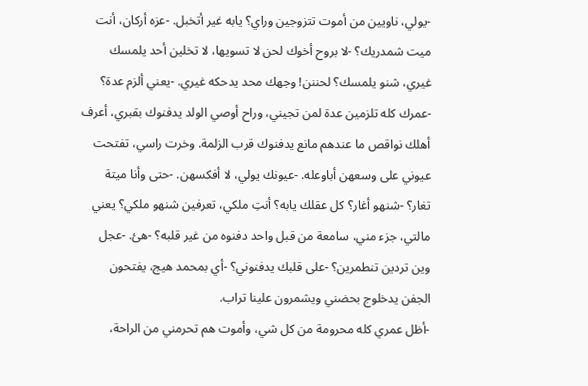-يولي، ناويين من أموت تتزوجين وراي؟ يابه غير أتخبل. -عزه أركان، أنت ميت شمدريك؟ -لا بروح أخوك لحن لا تسويها، لا تخلين أحد يلمسك غيري، شنو يلمسك؟ لحننن! وجهك محد يدحكه غيري. -يعني ألزم عدة؟
-عمرك كله تلزمين عدة لمن تجيني، وراح أوصي الولد يدفنوك بقبري، أعرف أهلك نواقص ما عندهم مانع يدفنوك قرب الزلمة. وخرت راسي، تفتحت عيوني على وسعهن أباوعله. -عيونك يولي، لا أفكسهن. -حتى وأنا ميتة تغار؟ -شنهو أغار؟ كل عقلك يابه؟ أنتِ ملكي، تعرفين شنهو ملكي؟ يعني مالتي، جزء مني، سامعة من قبل واحد دفنوه من غير قلبه؟ -هئ. -عجل وين تردين تنطمرين؟ -على قلبك يدفنوني؟ -أي بمحمد هيج، يفتحون الجفن يدخلوج بحضني ويشمرون علينا تراب.
-أظل عمري كله محرومة من كل شي، وأموت هم تحرمني من الراحة،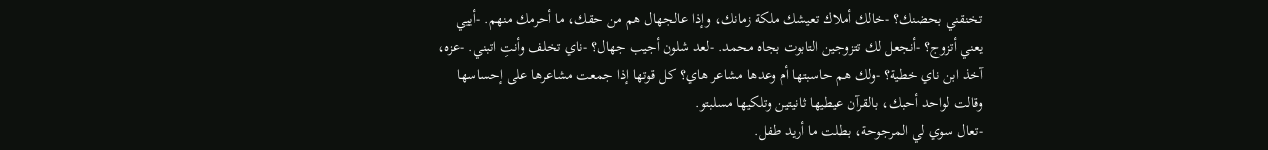تخنقني بحضنك؟ -خالك أملاك تعيشك ملكة زمانك، وإذا عالجهال هم من حقك، ما أحرمك منهم. -أييي يعني أتزوج؟ -أنجعل لك تتزوجين التابوت بجاه محمد. -لعد شلون أجيب جهال؟ -ناي تخلف وأنتِ اتبني. -عزه، آخذ ابن ناي خطية؟ -ولك هم حاسبتها أم وعدها مشاعر هاي؟ كل قوتها إذا جمعت مشاعرها على إحساسها وقالت لواحد أحبك، بالقرآن عيطيها ثانيتين وتلكيها مسلبتو.
-تعال سوي لي المرجوحة، بطلت ما أريد طفل.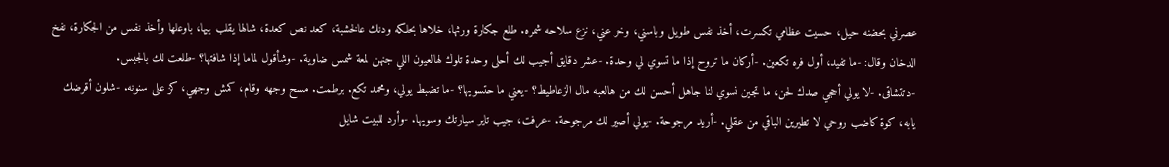عصرني بحضنه حيل، حسيت عظامي تكسرت، أخذ نفس طويل وباسني، وخر عني، نزع سلاحه شمره. طلع جكارة ورثها، خلاها بحلكه ودنك عالخشبة، كعد نص كعدة، شالها يقلب بيها، باوعلها وأخذ نفس من الجكارة، نفخ الدخان وقال: -ما تفيد، أول فره تكعين. -أركان ما تروح إذا ما تسوي لي وحدة. -عشر دقايق أجيب لك أحلى وحدة تلوك لهالعيون اللي جنهن لمعة شمس ضاوية. -وشأقول لماما إذا شافتها؟ -طلعت لك بالجبس.
-دتتشاقى. -لا يولي أحجي صدك لحن، ما تجين نسوي لنا جاهل أحسن لك من هالعبه مال الزعاطيط؟ -يعني ما حتسويها؟ -ما تضبط يولي، ومحمد تكع. برطمت. مسح وجهه وقام، كمش وجهي، كز على سنونه. -شلون أقرضك يابه، كوة كاضب روحي لا تطيرين الباقي من عقلي. -أريد مرجوحة. -يولي أصير لك مرجوحة. -عرفت، جيب تاير سيارتك وسويها. -وأرد للبيت شايل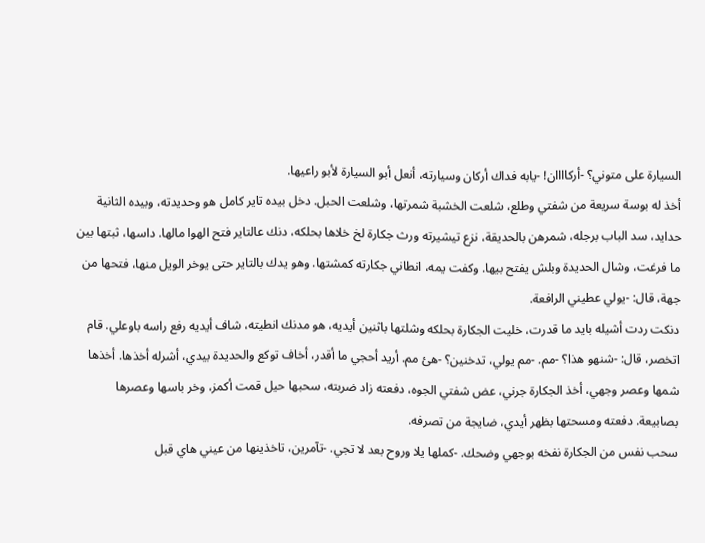السيارة على متوني؟ -أركاااان! -يابه فداك أركان وسيارته، أنعل أبو السيارة لأبو راعيها.
أخذ له بوسة سريعة من شفتي وطلع، شلعت الخشبة شمرتها، وشلعت الحبل. دخل بيده تاير كامل هو وحديدته، وبيده الثانية حدايد، سد الباب برجله، شمرهن بالحديقة، نزع تيشيرته ورث جكارة لخ خلاها بحلكه، دنك عالتاير فتح الهوا مالها. داسها، ثبتها بين ما فرغت، وشال الحديدة وبلش يفتح بيها. وكفت يمه، انطاني جكارته كمشتها. وهو يدك بالتاير حتى يوخر الويل منها، فتحها من جهة، قال: -يولي عطيني الرافعة.
دنكت ردت أشيله بايد ما قدرت، خليت الجكارة بحلكه وشلتها باثنين أيديه، هو مدنك انطيته، شاف أيديه رفع راسه باوعلي. قام اتخصر، قال: -شنهو هذا؟ -مم. -مم يولي، تدخنين؟ -هئ مم. أريد أحجي ما أقدر، أخاف توكع والحديدة بيدي، أشرله أخذها. أخذها شمها وعصر وجهي، أخذ الجكارة جرني، عض شفتي الجوه، دفعته زاد ضربته، سحبها حيل قمت أكمز، وخر باسها وعصرها بصابيعة. دفعته ومسحتها بظهر أيدي، ضايجة من تصرفه.
سحب نفس من الجكارة نفخه بوجهي وضحك. -كملها يلا وروح بعد لا تجي. -تآمرين، تاخذينها من عيني هاي قبل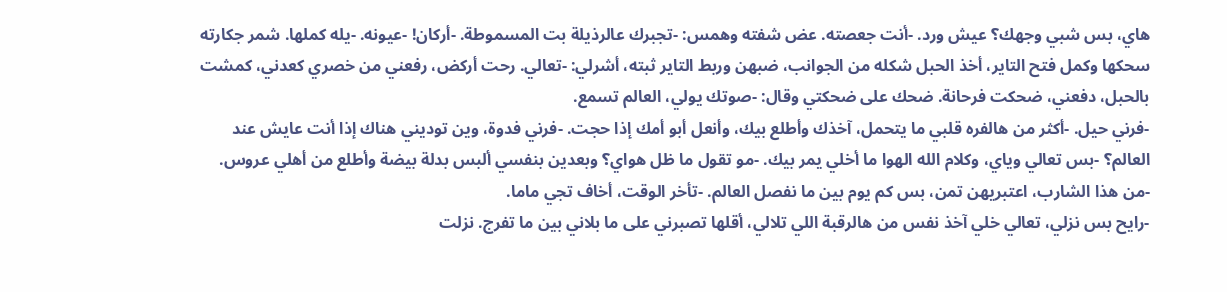هاي، بس شبي وجهك؟ عيش ورد. -أنت جعصته. عض شفته وهمس: -تجبرك عالرذيلة بت المسموطة. -أركان! -عيونه. -يله كملها. شمر جكارته سحكها وكمل فتح التاير، أخذ الحبل شكله من الجوانب، ضبهن وربط التاير ثبته، أشرلي: -تعالي. رحت أركض، رفعني من خصري كعدني، كمشت بالحبل، دفعني، ضحكت فرحانة. ضحك على ضحكتي وقال: -صوتك يولي، العالم تسمع.
-فرني حيل. -أكثر من هالفره قلبي ما يتحمل، آخذك وأطلع بيك، وأنعل أبو أمك إذا حجت. -فرني فدوة، وين توديني هناك إذا أنت عايش عند العالم؟ -بس تعالي وياي، وكلام الله الهوا ما أخلي يمر بيك. -مو تقول ما ظل هواي؟ وبعدين بنفسي ألبس بدلة بيضة وأطلع من أهلي عروس. -من هذا الشارب، اعتبريهن تمن، بس كم يوم بين ما نفصل العالم. -تأخر الوقت، أخاف تجي ماما.
-رايح بس نزلي، تعالي خلي آخذ نفس من هالرقبة اللي تلالي، أقلها تصبرني على ما بلاني بين ما تفرج. نزلت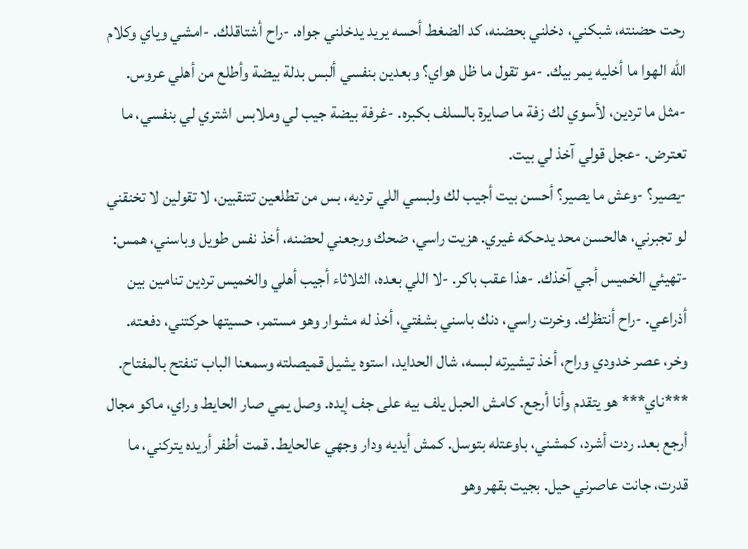رحت حضنته، شبكني، دخلني بحضنه، كد الضغط أحسه يريد يدخلني جواه. -راح أشتاقلك. -امشي وياي وكلام الله الهوا ما أخليه يمر بيك. -مو تقول ما ظل هواي؟ وبعدين بنفسي ألبس بدلة بيضة وأطلع من أهلي عروس. -مثل ما تردين، لأسوي لك زفة ما صايرة بالسلف بكبره. -غرفة بيضة جيب لي وملابس اشتري لي بنفسي، ما تعترض. -عجل قولي آخذ لي بيت.
-يصير؟ -وعش ما يصير؟ أحسن بيت أجيب لك ولبسي اللي ترديه، بس من تطلعين تتنقبين، لا تقولين لا تخنقني لو تجبرني، هالحسن محد يدحكه غيري. هزيت راسي، ضحك ورجعني لحضنه، أخذ نفس طويل وباسني، همس: -تهيئي الخميس أجي آخذك. -هذا عقب باكر. -لا اللي بعده، الثلاثاء أجيب أهلي والخميس تردين تنامين بين أذراعي. -راح أنتظرك. وخرت راسي، دنك باسني بشفتي، أخذ له مشوار وهو مستمر، حسيتها حركتني، دفعته.
وخر، عصر خدودي وراح، أخذ تيشيرته لبسه، شال الحدايد، استوه يشيل قميصلته وسمعنا الباب تنفتح بالمفتاح. ***ناي*** هو يتقدم وأنا أرجع. كامش الحبل يلف بيه على جف إيده. وصل يمي صار الحايط وراي، ماكو مجال أرجع بعد. ردت أشرد، كمشني، باوعتله بتوسل. كمش أيديه ودار وجهي عالحايط. قمت أطفر أريده يتركني، ما قدرت، جانت عاصرني حيل. بجيت بقهر وهو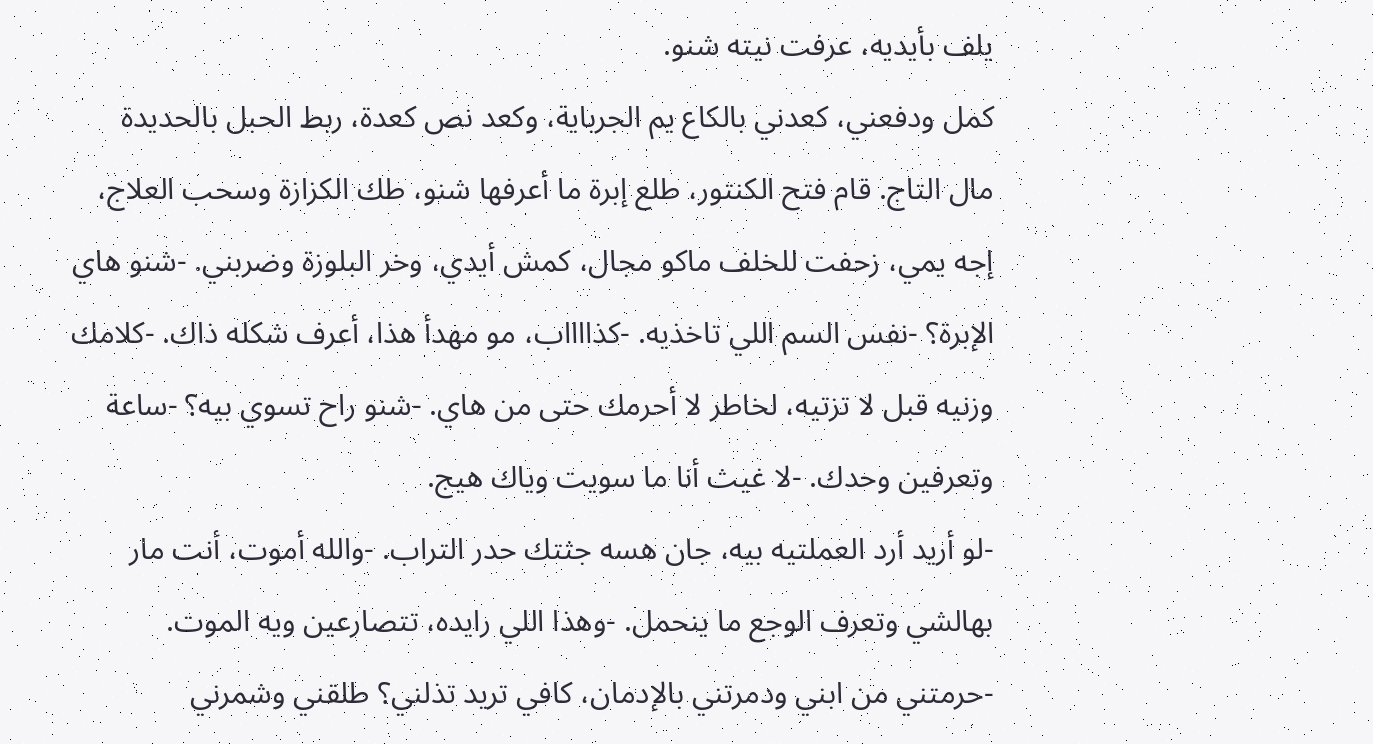يلف بأيديه، عرفت نيته شنو.
كمل ودفعني، كعدني بالكاع يم الجرباية، وكعد نص كعدة، ربط الحبل بالحديدة مال التاج. قام فتح الكنتور، طلع إبرة ما أعرفها شنو، طك الكزازة وسحب العلاج، إجه يمي، زحفت للخلف ماكو مجال، كمش أيدي، وخر البلوزة وضربني. -شنو هاي الإبرة؟ -نفس السم اللي تاخذيه. -كذااااب، مو مهدأ هذا، أعرف شكله ذاك. -كلامك وزنيه قبل لا تزتيه، لخاطر لا أحرمك حتى من هاي. -شنو راح تسوي بيه؟ -ساعة وتعرفين وحدك. -لا غيث أنا ما سويت وياك هيج.
-لو أريد أرد العملتيه بيه، جان هسه جثتك حدر التراب. -والله أموت، أنت مار بهالشي وتعرف الوجع ما ينحمل. -وهذا اللي رايده، تتصارعين ويه الموت. -حرمتني من ابني ودمرتني بالإدمان، كافي تريد تذلني؟ طلقني وشمرني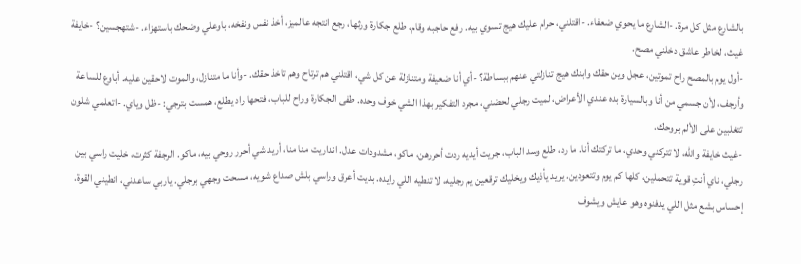بالشارع مثل كل مرة. -الشارع ما يحوي ضعفاء. -اقتلني، حرام عليك هيج تسوي بيه. رفع حاجبه وقام، طلع جكارة ورثها، رجع انتجه عالميز، أخذ نفس ونفخه، باوعلي وضحك باستهزاء. -شتهجسين؟ -خايفة غيث، لخاطر عاشق دخلني مصح.
-أول يوم بالمصح راح تموتين، عجل وين حقك وابنك هيج تنازلتي عنهم ببساطة؟ -أي أنا ضعيفة ومتنازلة عن كل شي، اقتلني هم ترتاح وهم تاخذ حقك. -وأنا ما متنازل، والموت لاحقين عليه. أباوع للساعة وأرجف، لأن جسمي من أنا وبالسيارة بده عندي الأعراض، لميت رجلي لحضني، مجرد التفكير بهذا الشي خوف وحده. طفى الجكارة وراح للباب، فتحها راد يطلع، همست بترجي: -ظل وياي. -اتعلمي شلون تتغلبين على الألم بروحك.
-غيث خايفة والله، لا تتركني وحدي، ما تركتك أنا. ما رد، طلع وسد الباب، جريت أيديه ردت أحررهن، ماكو، مشدودات عدل. انداريت منا منا، أريد شي أحرر روحي بيه، ماكو. الرجفة كثرت، خليت راسي بين رجلي، ناي أنتِ قوية تتحملين، كلها كم يوم وتتعودين. يريد يأذيك ويخليك ترقعين يم رجليه، لا تنطيه اللي رايده. بديت أعرق وراسي بلش صداع شويه، مسحت وجهي برجلي. ياربي ساعدني، انطيني القوة.
إحساس بشع مثل اللي يدفنوه وهو عايش ويشوف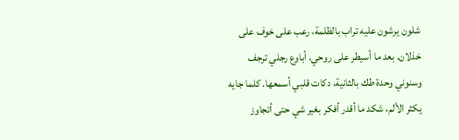شلون يرشون عليه تراب بالظلمة، رعب على خوف على خذلان. بعد ما أسيطر على روحي، أباوع رجلي ترجف وسنوني وحدة طك بالثانية، دكات قلبي أسمعها. كلما جايه يكثر الألم، شكد ما أقدر أفكر بغير شي حتى أتجاوز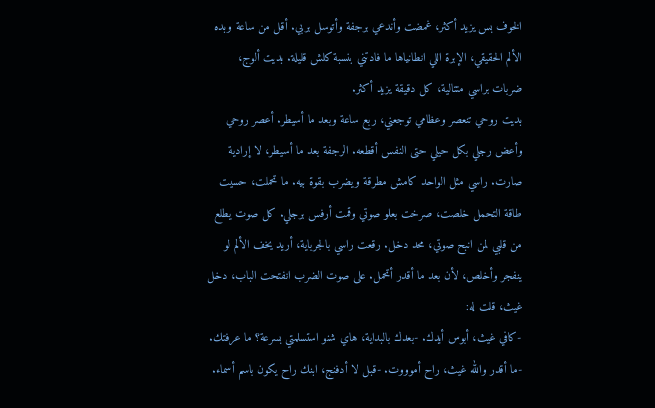الخوف بس يزيد أكثر، غمضت وأندعي برجفة وأتوسل بربي. أقل من ساعة وبده الألم الحقيقي، الإبرة اللي انطانياها ما فادتني بنسبة كلش قليلة. بديت ألوج، ضربات براسي متتالية، كل دقيقة يزيد أكثر.
بديت روحي تنعصر وعظامي توجعني، ربع ساعة وبعد ما أسيطر. أعصر روحي وأعض رجلي بكل حيلي حتى النفس أقطعه. الرجفة بعد ما أسيطر، لا إرادية صارت. راسي مثل الواحد كامش مطرقة ويضرب بقوة بيه. ما تحملت، حسيت طاقة التحمل خلصت، صرخت بعلو صوتي وقمت أرفس برجلي. كل صوت يطلع من قلبي لمن انبح صوتي، محد دخل. رقعت راسي بالجرباية، أريد يخف الألم لو ينفجر وأخلص، لأن بعد ما أقدر أتحمل. على صوت الضرب انفتحت الباب، دخل غيث، قلت له:
-كافي غيث، أبوس أيدك. -بعدك بالبداية، هاي شنو استسلمتي بسرعة؟ ما عرفتك. -ما أقدر والله غيث، راح أموووت. -قبل لا أدفنج، ابنك راح يكون باسم أسماء.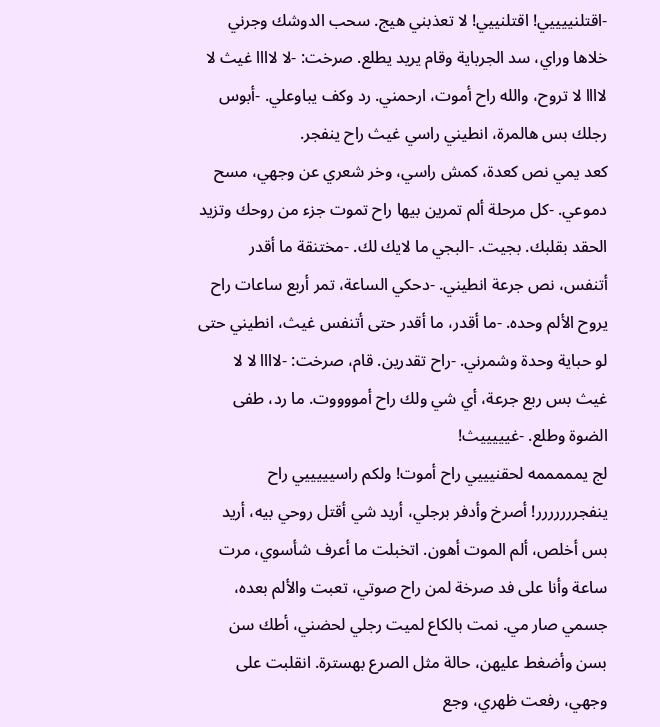-اقتلنييييي! اقتلنييي! لا تعذبني هيج. سحب الدوشك وجرني خلاها وراي، سد الجرباية وقام يريد يطلع. صرخت: -لا لاااا غيث لا لاااا لا تروح، والله راح أموت، ارحمني. رد وكف يباوعلي. -أبوس رجلك بس هالمرة، انطيني راسي غيث راح ينفجر.
كعد يمي نص كعدة، كمش راسي، وخر شعري عن وجهي، مسح دموعي. -كل مرحلة ألم تمرين بيها راح تموت جزء من روحك وتزيد الحقد بقلبك. بجيت. -البجي ما لايك لك. -مختنقة ما أقدر أتنفس، نص جرعة انطيني. -دحكي الساعة، تمر أربع ساعات راح يروح الألم وحده. -ما أقدر، ما أقدر حتى أتنفس غيث، انطيني حتى لو حباية وحدة وشمرني. -راح تقدرين. قام، صرخت: -لاااا لا لا غيث بس ربع جرعة، أي شي ولك راح أمووووت. ما رد، طفى الضوة وطلع. -غيييييث!
لج يمممممه لحقنيييي راح أموت! ولكم راسيييييي راح ينفجررررررر! أصرخ وأدفر برجلي، أريد شي أقتل روحي بيه، أريد بس أخلص، ألم الموت أهون. اتخبلت ما أعرف شأسوي، مرت ساعة وأنا على فد صرخة لمن راح صوتي، تعبت والألم بعده، جسمي صار مي. نمت بالكاع لميت رجلي لحضني، أطك سن بسن وأضغط عليهن، حالة مثل الصرع بهسترة. انقلبت على وجهي، رفعت ظهري، وجع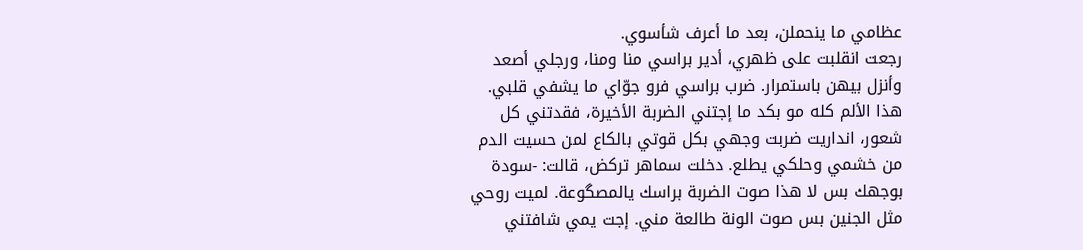عظامي ما ينحملن، بعد ما أعرف شأسوي.
رجعت انقلبت على ظهري، أدير براسي منا ومنا، ورجلي أصعد وأنزل بيهن باستمرار. ضرب براسي فرو جوّاي ما يشفي قلبي. هذا الألم كله مو بكد ما إجتني الضربة الأخيرة، فقدتني كل شعور، انداريت ضربت وجهي بكل قوتي بالكاع لمن حسيت الدم من خشمي وحلكي يطلع. دخلت سماهر تركض، قالت: -سودة بوجهك بس لا هذا صوت الضربة براسك يالمصگوعة. لميت روحي مثل الجنين بس صوت الونة طالعة مني. إجت يمي شافتني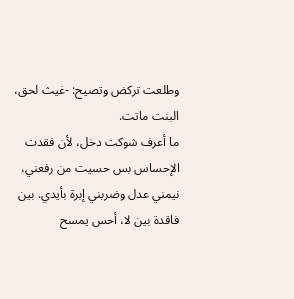وطلعت تركض وتصيح: -غيث لحق، البنت ماتت.
ما أعرف شوكت دخل، لأن فقدت الإحساس بس حسيت من رفعني، نيمني عدل وضربني إبرة بأيدي. بين فاقدة بين لا، أحس يمسح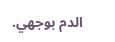الدم بوجهي.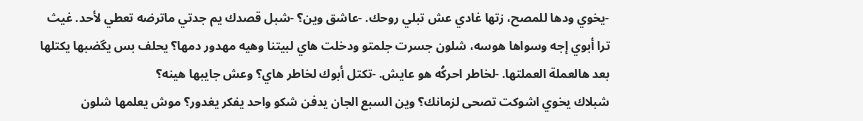-يخوي ودها للمصح، زتها غادي عش تبلي روحك. -عاشق وين؟ -شبل قصدك يم جدتي ماترضه تعطي لأحد. غيث ترا أبوي إجه وسواها هوسه، شلون جسرت جلمتو ودخلت هاي لبيتنا وهيه مهدور دمها؟ يحلف بس يگضبها يكتلها بعد هالعملة العملتها. -لخاطر احركُه هو عايش. -تكتل أبوك لخاطر هاي؟ وعش جايبها هينه؟
شبلاك يخوي اشوكت تصحى لزمانك؟ وين السبع الجان يدفن شكو واحد يفكر يغدور؟ موش يعلمها شلون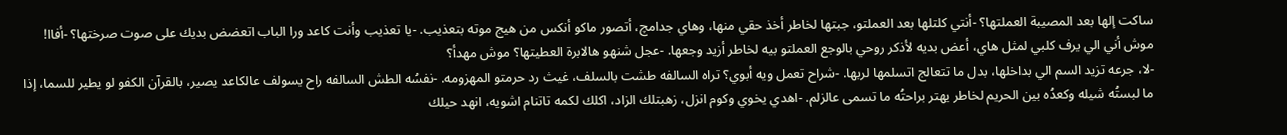ساكت إلها بعد المصيبة العملتها؟ -أنتي كلتلها بعد العملتو، جبتها لخاطر أخذ حقي منها، وهاي جدامچ، أتصور ماكو أنكس من هيج موته بتعذيب. -يا تعذيب وأنت كاعد ورا الباب اتعضض بديك على صوت صرختها؟ -أفاا! موش أني الي يرف كلبي لمثل هاي، أعض بديه لأذكر روحي بالوجع العملتو بيه لخاطر أزيد وجعها. -عجل شنهو هالابرة العطيتها؟ موش مهدأ؟
-لا، جرعه تزيد السم الي بداخلها، بدل ما تتعالج اتسلمها لربها. -شراح تعمل ويه أبوي؟ تراه السالفه طشت بالسلف، غيث رد حرمتو المهزومه. -نفسُه الطش السالفه راح يسولف عالكاعد يصير، بالقرآن الكفو لو يطير للسما، إذا ما لبستُه شيله وكعدُه بين الحريم لخاطر يهتر براحتُه ما تسمى عالزلم. -اهدي يخوي وكوم انزل، زهبتلك الزاد، اكلك لكمه تاتنام اشويه، انهد حيلك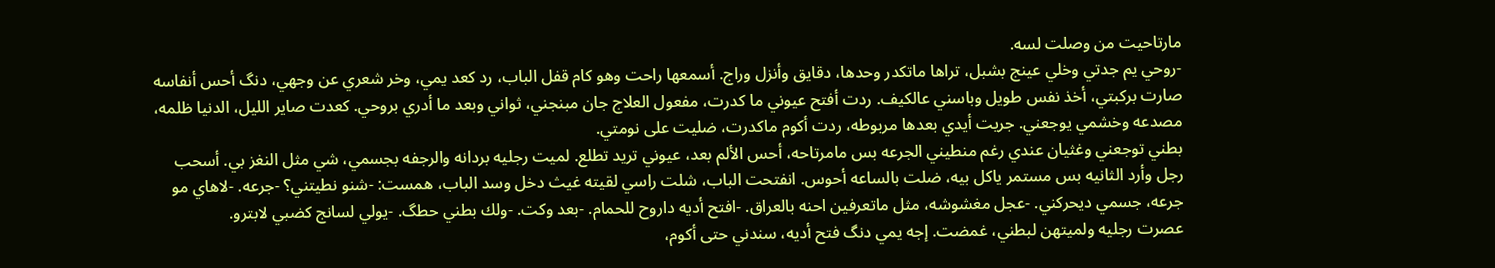مارتاحيت من وصلت لسه.
-روحي يم جدتي وخلي عينج بشبل، تراها ماتكدر وحدها، دقايق وأنزل وراج. أسمعها راحت وهو كام قفل الباب، رد كعد يمي، وخر شعري عن وجهي، دنگ أحس أنفاسه صارت بركبتي، أخذ نفس طويل وباسني عالكيف. ردت أفتح عيوني ما كدرت، مفعول العلاج جان مبنجني، ثواني وبعد ما أدري بروحي. كعدت صاير الليل، الدنيا ظلمه، مصدعه وخشمي يوجعني. جريت أيدي بعدها مربوطه، ردت أكوم ماكدرت، ضليت على نومتي.
بطني توجعني وغثيان عندي رغم منطيني الجرعه بس مامرتاحه، أحس الألم بعد، عيوني تريد تطلع. لميت رجليه بردانه والرجفه بجسمي، شي مثل النغز بي. أسحب رجل وأرد الثانيه بس مستمر ياكل بيه، ضلت بالساعه أحوس. انفتحت الباب، شلت راسي لقيته غيث دخل وسد الباب، همست: -شنو نطيتني؟ -جرعه. -لاهاي مو جرعه، جسمي ديحركني. -عجل مغشوشه، مثل ماتعرفين احنه بالعراق. -افتح أديه داروح للحمام. -بعد وكت. -ولك بطني حطگ. -يولي لسانج كضبي لابترو.
عصرت رجليه ولميتهن لبطني، غمضت. إجه يمي دنگ فتح أديه، سندني حتى أكوم،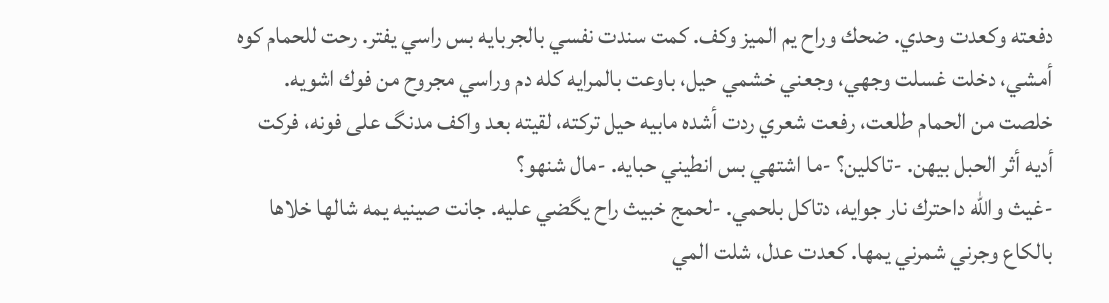دفعته وكعدت وحدي. ضحك وراح يم الميز وكف. كمت سندت نفسي بالجربايه بس راسي يفتر. رحت للحمام كوه أمشي، دخلت غسلت وجهي، وجعني خشمي حيل، باوعت بالمرايه كله دم وراسي مجروح من فوك اشويه. خلصت من الحمام طلعت، رفعت شعري ردت أشده مابيه حيل تركته، لقيته بعد واكف مدنگ على فونه، فركت أديه أثر الحبل بيهن. -تاكلين؟ -ما اشتهي بس انطيني حبايه. -مال شنهو؟
-غيث والله داحترك نار جوايه، دتاكل بلحمي. -لحمج خبيث راح يگضي عليه. جانت صينيه يمه شالها خلاها بالكاع وجرني شمرني يمها. كعدت عدل، شلت المي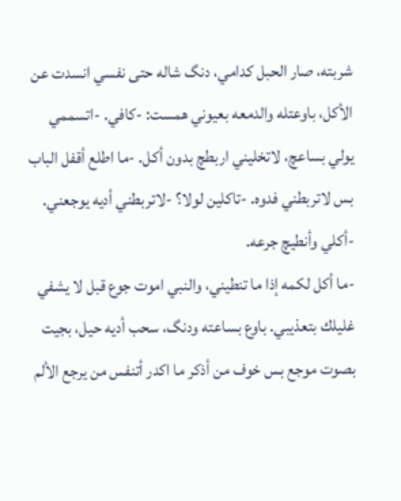شربته، صار الحبل كدامي، دنگ شاله حتى نفسي انسدت عن الأكل، باوعتله والدمعه بعيوني همست: -كافي. -اتسممي يولي بساعچ، لاتخليني اربطچ بدون أكل. -ما اطلع أقفل الباب بس لاتربطني فدوه. -تاكلين لولا؟ -لاتربطني أديه يوجعني. -أكلي وأنطيچ جرعه.
-ما أكل لكمه إذا ما تنطيني، والنبي اموت جوع قبل لا يشفي غليلك بتعذيبي. باوع بساعته ودنگ، سحب أديه حيل، بجيت بصوت موجع بس خوف من أذكر ما اكدر أتنفس من يرجع الألم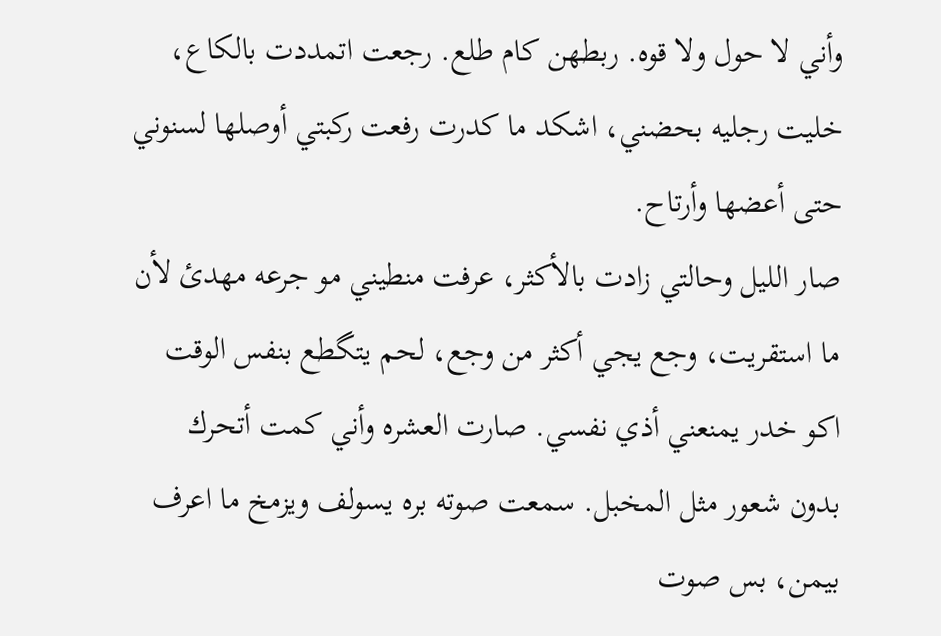وأني لا حول ولا قوه. ربطهن كام طلع. رجعت اتمددت بالكاع، خليت رجليه بحضني، اشكد ما كدرت رفعت ركبتي أوصلها لسنوني حتى أعضها وأرتاح.
صار الليل وحالتي زادت بالأكثر، عرفت منطيني مو جرعه مهدئ لأن ما استقريت، وجع يجي أكثر من وجع، لحم يتگطع بنفس الوقت اكو خدر يمنعني أذي نفسي. صارت العشره وأني كمت أتحرك بدون شعور مثل المخبل. سمعت صوته بره يسولف ويزمخ ما اعرف بيمن، بس صوت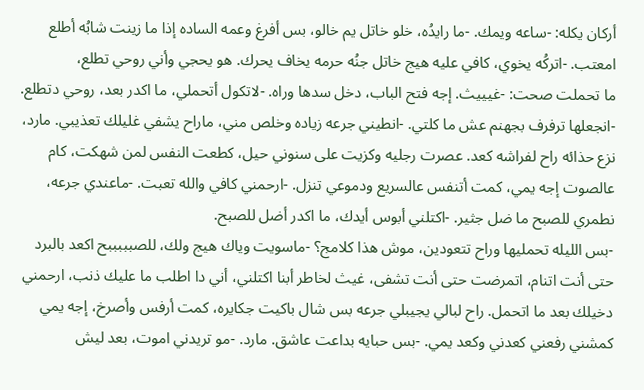أركان يكله: -ساعه ويمك. -ما رايدُه، خلو خاتل يم خالو، بس أفرغ وعمه الساده إذا ما زينت شابُه أطلع امعتب. -اتركُه يخوي، كافي عليه هيج خاتل جنُه حرمه يخاف يحرك. هو يحجي وأني روحي تطلع،
ما تحملت صحت: -غيييث. إجه فتح الباب، دخل سدها وراه. -لاتكول أتحملي، ما اكدر بعد، روحي دتطلع. -انجعلها ترفرف بجهنم عش ما كلتي. -انطيني جرعه زياده وخلص مني، ماراح يشفي غليلك تعذيبي. مارد، نزع حذائه راح لفراشه كعد. عصرت رجليه وكزيت على سنوني حيل، كطعت النفس لمن شهكت، كام عالصوت إجه يمي، كمت أتنفس عالسريع ودموعي تنزل. -ارحمني كافي والله تعبت. -ماعندي جرعه، نطمري للصبح ما ضل جثير. -اكتلني أبوس أيدك، ما اكدر أضل للصبح.
-بس الليله تحمليها وراح تتعودين، موش هذا كلامج؟ -ماسويت وياك هيج ولك، للصبببببح اكعد بالبرد حتى أنت اتنام، اتمرضت حتى أنت تشفى، غيث لخاطر أبنا اكتلني، أني دا اطلب ما عليك ذنب، ارحمني دخيلك بعد ما اتحمل. راح لبالي يجيبلي جرعه بس شال باكيت جكايره، كمت أرفس وأصرخ، إجه يمي كمشني رفعني كعدني وكعد يمي. -بس حبايه بداعت عاشق. مارد. -مو تريدني اموت، بعد ليش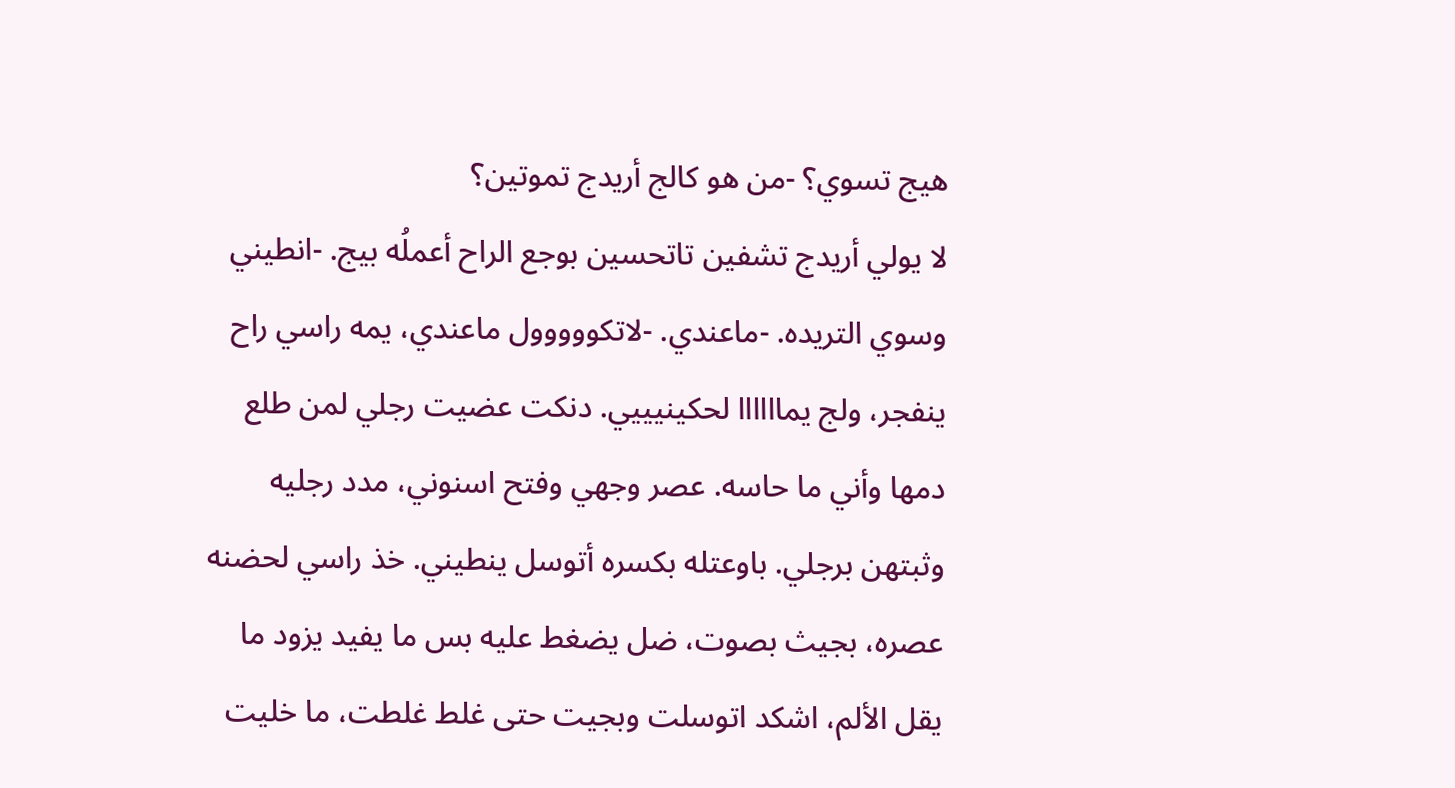هيج تسوي؟ -من هو كالج أريدج تموتين؟
لا يولي أريدج تشفين تاتحسين بوجع الراح أعملُه بيج. -انطيني وسوي التريده. -ماعندي. -لاتكووووول ماعندي، يمه راسي راح ينفجر، ولج يماااااا لحكينيييي. دنكت عضيت رجلي لمن طلع دمها وأني ما حاسه. عصر وجهي وفتح اسنوني، مدد رجليه وثبتهن برجلي. باوعتله بكسره أتوسل ينطيني. خذ راسي لحضنه عصره، بجيث بصوت، ضل يضغط عليه بس ما يفيد يزود ما يقل الألم، اشكد اتوسلت وبجيت حتى غلط غلطت، ما خليت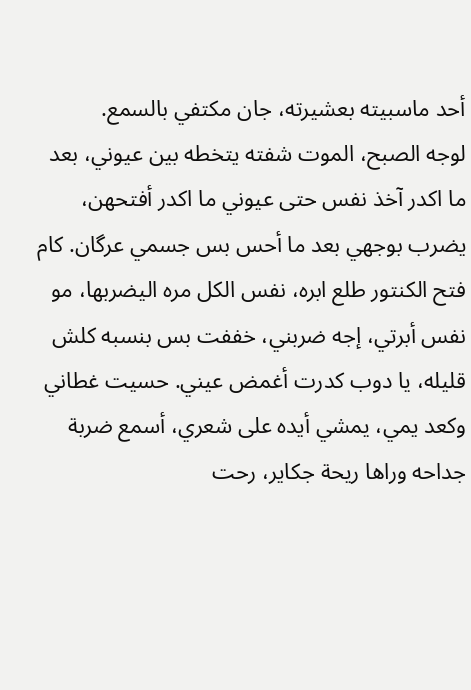أحد ماسبيته بعشيرته، جان مكتفي بالسمع.
لوجه الصبح، الموت شفته يتخطه بين عيوني، بعد ما اكدر آخذ نفس حتى عيوني ما اكدر أفتحهن، يضرب بوجهي بعد ما أحس بس جسمي عرگان. كام فتح الكنتور طلع ابره، نفس الكل مره اليضربها، مو نفس أبرتي، إجه ضربني، خففت بس بنسبه كلش قليله، يا دوب كدرت أغمض عيني. حسيت غطاني وكعد يمي، يمشي أيده على شعري، أسمع ضربة جداحه وراها ريحة جكاير، رحت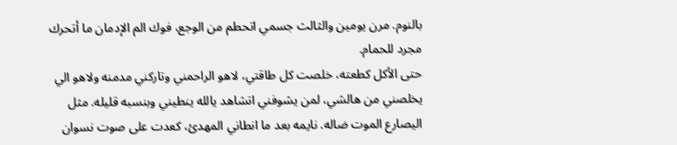بالنوم. مرن يومين والثالث جسمي اتحطم من الوجع، فوك الم الإدمان ما أتحرك مجرد للحمام.
حتى الأكل كطعته، خلصت كل طاقتي، لاهو الراحمني وتاركني مدمنه ولاهو الي يخلصني من هالشي، لمن يشوفني اتشاهد يالله ينطيني وبنسبه قليله. مثل اليصارع الموت ضاله. نايمه بعد ما انطاني المهدئ، كعدت على صوت نسوان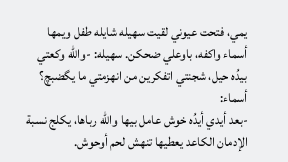يمي، فتحت عيوني لقيت سهيله شايله طفل ويمها أسماء واكفه، باوعلي ضحكن. سهيله: -والله وكعتي بيدُه حيل، شجنتي اتفكرين من انهزمتي ما يگضبچ؟ أسماء:
-بعد أيدي أيدُه خوش عامل بيها والله رباها، يكلج نسبة الإدمان الكاعد يعطيها تنهش لحم أوحوش.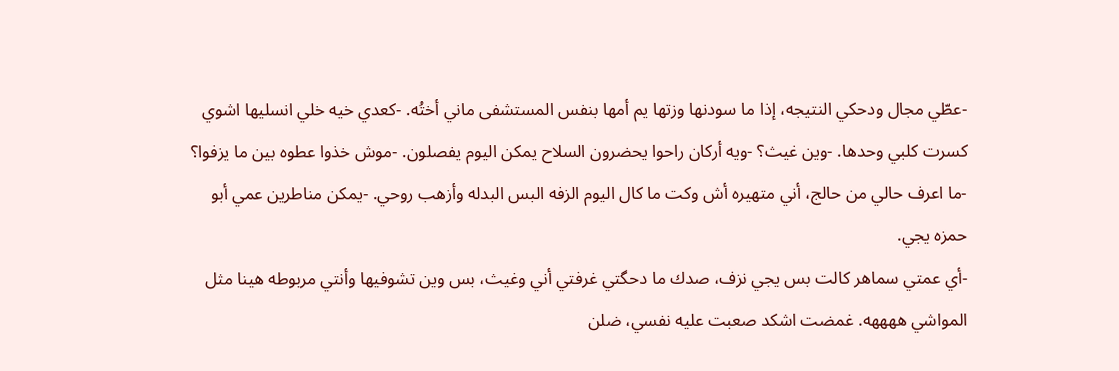-عطّي مجال ودحكي النتيجه، إذا ما سودنها وزتها يم أمها بنفس المستشفى ماني أختُه. -كعدي خيه خلي انسليها اشوي كسرت كلبي وحدها. -وين غيث؟ -ويه أركان راحوا يحضرون السلاح يمكن اليوم يفصلون. -موش خذوا عطوه بين ما يزفوا؟ -ما اعرف حالي من حالج، أني متهيره أش وكت ما كال اليوم الزفه البس البدله وأزهب روحي. -يمكن مناطرين عمي أبو حمزه يجي.
-أي عمتي سماهر كالت بس يجي نزف، صدك ما دحگتي غرفتي أني وغيث، بس وين تشوفيها وأنتي مربوطه هينا مثل المواشي ههههه. غمضت اشكد صعبت عليه نفسي، ضلن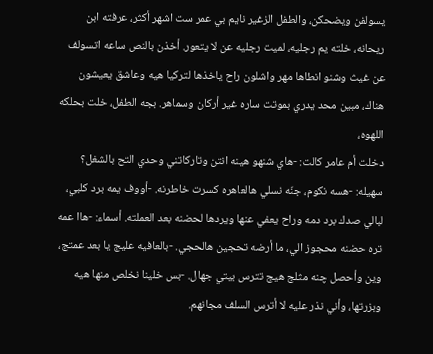يسولفن ويضحكن، والطفل الزغير نايم بي عمر ست اشهر أكثر، عرفته ابن ريحانه، خلته يم رجليه، لميت رجليه عن لا يتعور. أخذن بالنص ساعه اتسولف عن غيث وشنو انطاها مهر واشلون راح ياخذها لتركيا هيه وعاشق يعيشون هناك، مبين محد يدري بموتت ساره غير أركان وسماهر. بجه الطفل، خلت بحلكه اللهوه،
دخلت أم عامر كالت: -هاي شنهو هينه انتن وتاركاتني وحدي التح بالشغل؟ سهيله: -هسه نكوم، جنّه نسلي هالعاهره كسرت خاطرنه. -أووف يمه برد كلبي، لبالي صدك برد دمه وراح يعفي عنها ويردها لحضنه بعد العملته. أسماء: -هاا عمه تره حضنه محجوز الي، ما أرضه تحجين هالحجي. -بالعافيه عليج يا بعد عمتج، وين وأحصل چنه مثلج هيج تترس بيتي جهال. -بس خلينا نخلص منها هيه وبزرتها، وأني نذر عليه لا أترس السلف مجانهم.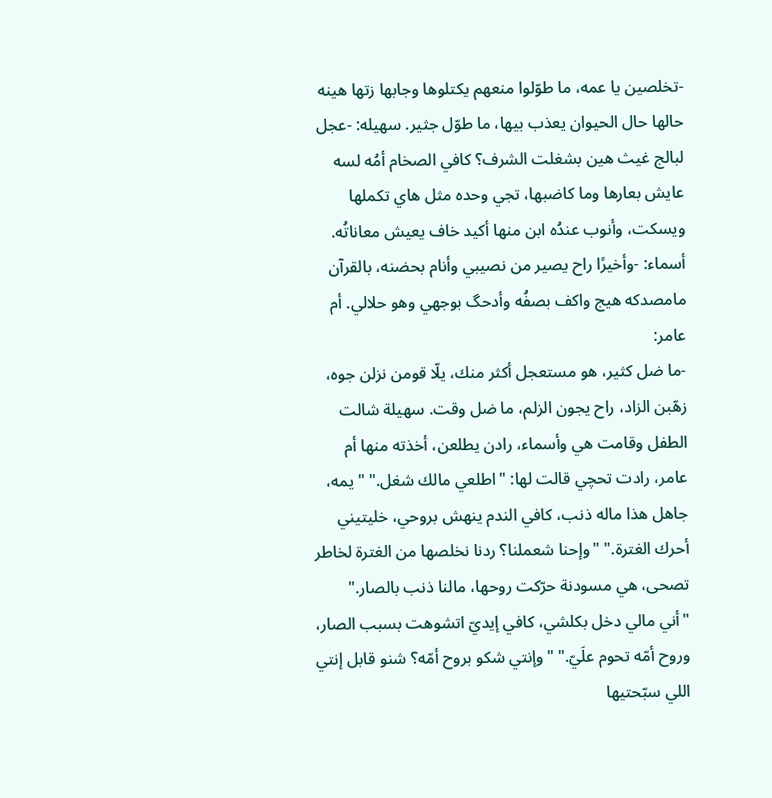-تخلصين يا عمه، ما طوّلوا منعهم يكتلوها وجابها زتها هينه حالها حال الحيوان يعذب بيها، ما طوّل جثير. سهيله: -عجل لبالج غيث هين بشغلت الشرف؟ كافي الصخام أمُه لسه عايش بعارها وما كاضبها، تجي وحده مثل هاي تكملها ويسكت، وأنوب عندُه ابن منها أكيد خاف يعيش معاناتُه. أسماء: -وأخيرًا راح يصير من نصيبي وأنام بحضنه، بالقرآن مامصدكه هيج واكف بصفُه وأدحگ بوجهي وهو حلالي. أم عامر:
-ما ضل كثير، هو مستعجل أكثر منك، يلّا قومن نزلن جوه، زهّبن الزاد، راح يجون الزلم، ما ضل وقت. سهيلة شالت الطفل وقامت هي وأسماء، رادن يطلعن، أخذته منها أم عامر، رادت تحچي قالت لها: "اطلعي مالك شغل." "يمه، جاهل هذا ماله ذنب، كافي الندم ينهش بروحي، خليتيني أحرك الغترة." "وإحنا شعملنا؟ ردنا نخلصها من الغترة لخاطر تصحى، هي مسودنة حرّكت روحها، مالنا ذنب بالصار."
"أني مالي دخل بكلشي، كافي إيديّ اتشوهت بسبب الصار، وروح أمّه تحوم علَيّ." "وإنتي شكو بروح أمّه؟ شنو قابل إنتي اللي سبّحتيها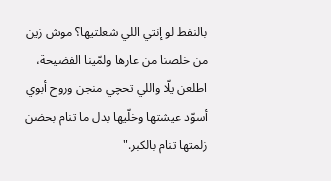بالنفط لو إنتي اللي شعلتيها؟ موش زين من خلصنا من عارها ولمّينا الفضيحة، اطلعن يلّا واللي تحچي منجن وروح أبوي أسوّد عيشتها وخلّيها بدل ما تنام بحضن زلمتها تنام بالكبر."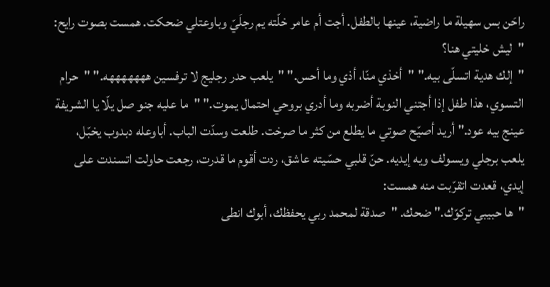راحَن بس سهيلة ما راضية، عينها بالطفل. أجت أم عامر خلّته يم رجلَيّ وباوعتلي ضحكت. همست بصوت رايح: "ليش خليتي هنا؟
"إلك هدية اتسلّى بيه." "أخذي منّا، أذي وما أحس." "يلعب حدر رجليج لا ترفسين هههههههه." "حرام التسوي، هذا طفل إذا أجتني النوبة أضربه وما أدري بروحي احتمال يموت." "ما عليه جنو صل يلّا يا الشريفة عينج بيه عود." أريد أصيّح صوتي ما يطلع من كثر ما صرخت. طلعت وسدّت الباب. أباوعله دبدوب يخبّل، يلعب برجلي ويسولف ويه إيديه. حنّ قلبي حسّيته عاشق، ردت أقوم ما قدرت، رجعت حاولت اتسندت على إيدي، قعدت اتقرّبت منه همست:
"ها حبيبي تركوّك." ضحك. "صدقة لمحمد ربي يحفظك، أبوك انطى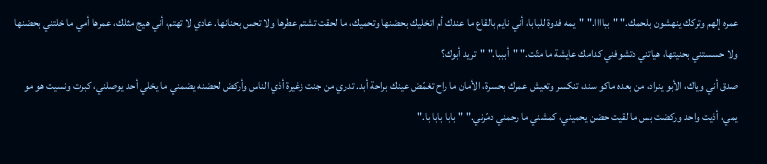عمره إلهم وتركك ينهشون بلحمك." "بباااا." "يمه فدوة للبابا، أني نايم بالقاع ما عندك أم اتخليك بحضنها وتحميك، ما لحقت تشتم عطرها ولا تحس بحنانها. عادي لا تهتم، أني هيج مثلك، عمرها أمي ما خلتني بحضنها ولا حسستني بحنيتها، هياتني دتشوفني كدامك عايشة ما متّت." "أبببا." "تريد أبوك؟
صدق أني وياك، الأبو ينراد، من بعده ماكو سند، تنكسر وتعيش عمرك بحسرة، الأمان ما راح تغمّض عينك براحة أبد. تدري من جنت زغيرة أذي الناس وأركض لحضنه يضمني ما يخلي أحد يوصلني، كبرت ونسيت هو مو يمي، أذيت واحد وركضت بس ما لقيت حضن يحميني، كمشني ما رحمني دمّرني." "بابا بابا با."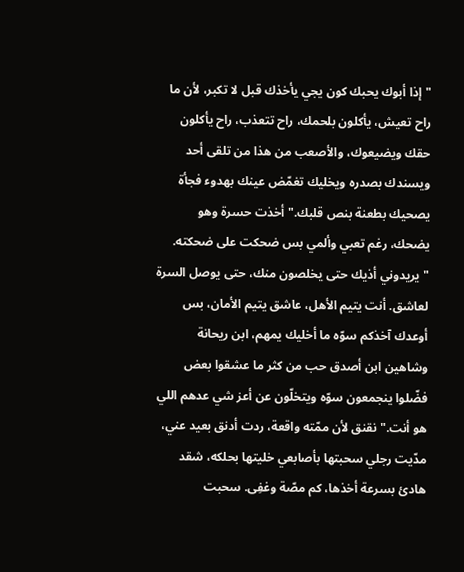"إذا أبوك يحبك كون يجي يأخذك قبل لا تكبر، لأن ما راح تعيش، يأكلون بلحمك، راح تتعذب، راح يأكلون حقك ويضيعوك، والأصعب من هذا من تلقى أحد ويسندك بصدره ويخليك تغمّض عينك بهدوء فجأة يصحيك بطعنة بنص قلبك." أخذت حسرة وهو يضحك، رغم تعبي وألمي بس ضحكت على ضحكته.
"يريدوني أذيك حتى يخلصون منك، حتى يوصل السرة لعاشق. أنت يتيم الأهل، عاشق يتيم الأمان، بس أوعدك آخذكم سوّه ما أخليك يمهم، ابن ريحانة وشاهين ابن أصدق حب من كثر ما عشقوا بعض فضّلوا ينجمعون سوّه ويتخلّون عن أعز شي عدهم اللي هو أنت." نقنق لأن ممّته واقعة، ردت أدنق بعيد عني، مدّيت رجلي سحبتها بأصابعي خليتها بحلكه، شقد هادئ بسرعة أخذها، كم مصّة وغفِى. سحبت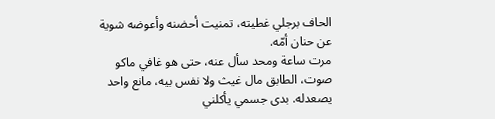الحاف برجلي غطيته، تمنيت أحضنه وأعوضه شوية عن حنان أمّه.
مرت ساعة ومحد سأل عنه، حتى هو غافي ماكو صوت، الطابق مال غيث ولا نفس بيه، مانع واحد يصعدله. بدى جسمي يأكلني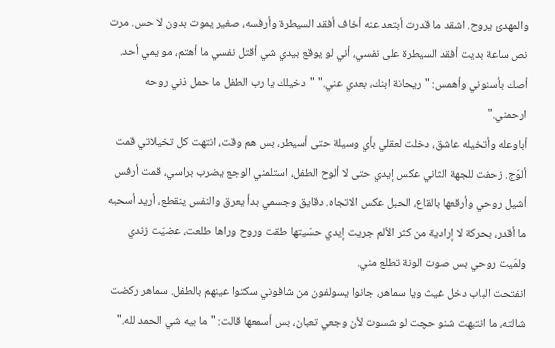والمهدئ يروح. اشقد ما قدرت أبتعد عنه أخاف أفقد السيطرة وأرفسه، صغير يموت بدون لا حس. مرت نص ساعة بديت أفقد السيطرة على نفسي، أني لو يوقع بيدي شي أقتل نفسي ما أهتم، مو يمي أحد. أصك بأسنوني وأهمس: "ريحانة ابنك، بعدي عني." "دخيلك يا رب الطفل ما حمل ذني روحه ارحمني."
أباوعله وأتخيله عاشق، دخلت لعقلي بأي وسيلة حتى أسيطر، بس هم وقت، انتهت كل تخيلاتي قمت ألوّج. زحفت للجهة الثاني عكس إيدي حتى لا ألوح الطفل، استلمني الوجع يضرب براسي، قمت أرفس أشيل روحي وأرقعها بالقاع، الحبل عكس الاتجاه. دقايق وجسمي بدأ يعرق والنفس ينقطع، أريد أسحبه ما أقدر، بحركة لا إرادية من كثر الألم جريت إيدي حسّيتها طقت وروح وراها طلعت، عضيّت زندي ولمّيت روحي بس صوت الونة تطلع مني.
انفتحت الباب دخل غيث ويا سماهر، جانوا يسولفون من شافوني سكتوا عينهم بالطفل. سماهر ركضت شالته، ما انتبهت شنو حچت لو شسوت لأن وجعي تعبان، بس أسمعها قالت: "ما بيه شي الحمد لله."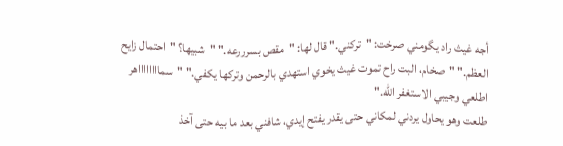أجه غيث راد يگومني صرخت: "تركني." قال لها: "مقص بسرررعه." "شبيها؟ "احتمال زايح العظم." "صخام، البت راح تموت غيث يخوي استهدي بالرحمن وتركها يكفي." "سمااااااااهر اطلعي وجيبي الاستغفر الله."
طلعت وهو يحاول يردني لمكاني حتى يقدر يفتح إيدي، شافني بعد ما بيه حتى آخذ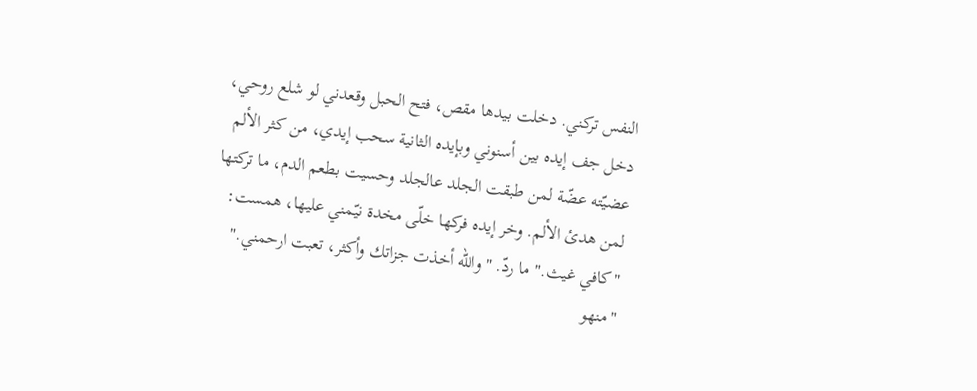النفس تركني. دخلت بيدها مقص، فتح الحبل وقعدني لو شلع روحي، دخل جف إيده بين أسنوني وبإيده الثانية سحب إيدي، من كثر الألم عضيّته عضّة لمن طبقت الجلد عالجلد وحسيت بطعم الدم، ما تركتها لمن هدئ الألم. وخر إيده فركها خلّى مخدة نيّمني عليها، همست: "كافي غيث." ما ردّ. "والله أخذت جزاتك وأكثر، تعبت ارحمني." "منهو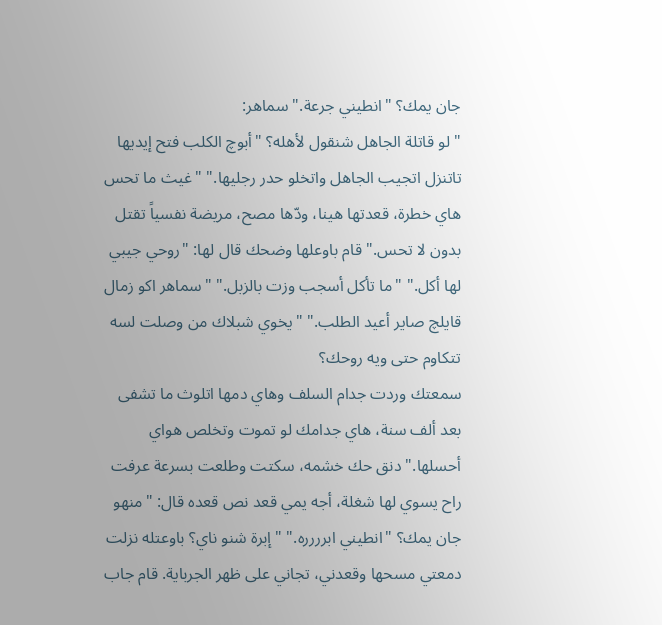جان يمك؟ "انطيني جرعة." سماهر:
"لو قاتلة الجاهل شنقول لأهله؟ "أبوچ الكلب فتح إيديها تاتنزل اتجيب الجاهل واتخلو حدر رجليها." "غيث ما تحس هاي خطرة، قعدتها هينا، ودّها مصح، مريضة نفسياً تقتل بدون لا تحس." قام باوعلها وضحك قال لها: "روحي جيبي لها أكل." "ما تأكل أسجب وزت بالزبل." "سماهر اكو زمال قايلچ صاير أعيد الطلب." "يخوي شبلاك من وصلت لسه تتكاوم حتى ويه روحك؟
سمعتك وردت جدام السلف وهاي دمها اتلوث ما تشفى بعد ألف سنة، هاي جدامك لو تموت وتخلص هواي أحسلها." دنق حك خشمه، سكتت وطلعت بسرعة عرفت راح يسوي لها شغلة، أجه يمي قعد نص قعده قال: "منهو جان يمك؟ "انطيني ابرررره." "إبرة شنو ناي؟ باوعتله نزلت دمعتي مسحها وقعدني، تجاني على ظهر الجرباية. قام جاب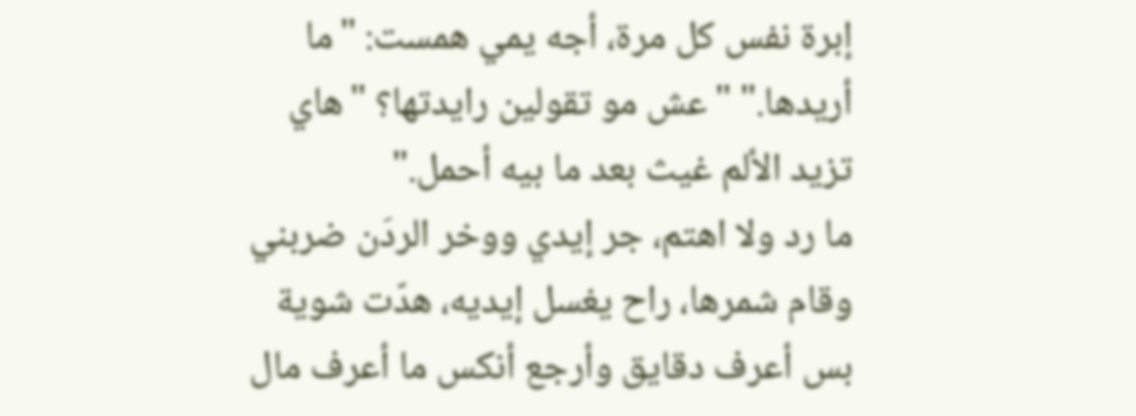إبرة نفس كل مرة، أجه يمي همست: "ما أريدها." "عش مو تقولين رايدتها؟ "هاي تزيد الألم غيث بعد ما بيه أحمل."
ما رد ولا اهتم، جر إيدي ووخر الردَن ضربني وقام شمرها، راح يغسل إيديه، هدّت شوية بس أعرف دقايق وأرجع أنكس ما أعرف مال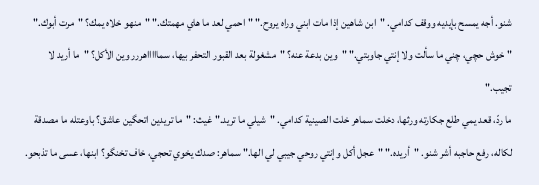شنو. أجه يمسح بإيديه ووقف كدامي. "ابن شاهين إذا مات ابني وراه يروح." "احمي لعد ما هاي مهمتك." "منهو خلاه يمك؟ "مرت أبوك." "خوش حچي، چني ما سألت ولا إنتي جاوبتي." "وين بدعة عنه؟ "مشغولة بعد القبور التحفر بيها، سماااااهررر وين الأكل؟ "ما أريد لا تجيب."
ما ردّ، قعد يمي طلع جكارته ورثها، دخلت سماهر خلت الصينية كدامي. "شيلي ما تريد." غيث: "ما تريدين اتحگين عاشق؟ باوعتله ما مصدقة لكاله، رفع حاجبه أشر شنو. "أريده." "عجل أكل وإنتي روحي جيبي لي الها." سماهر: صدك يخوي تحجي، خاف تخنگو؟ ابنها، عسى ما تذبحو.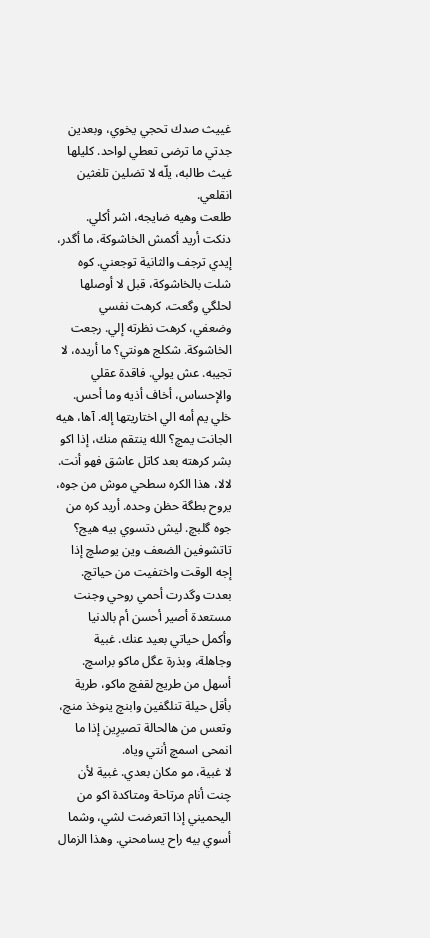غييث صدك تحجي يخوي، وبعدين جدتي ما ترضى تعطي لواحد. كليلها غيث طالبه، يلّه لا تضلين تلغثين انقلعي.
طلعت وهيه ضايجه، اشر أكلي. دنكت أريد أكمش الخاشوكة، ما أگدر، إيدي ترجف والثانية توجعني. كوه شلت بالخاشوكة، قبل لا أوصلها لحلگي وگعت، كرهت نفسي وضعفي، كرهت نظرته إلي. رجعت الخاشوكة. شكلج هونتي؟ ما أريده، لا تجيبه. عش يولي. فاقدة عقلي والإحساس، أخاف أذيه وما أحس. خلي يم أمه الي اختاريتها إله. آها، هيه الجانت يمچ؟ الله ينتقم منك، إذا اكو بشر كرهته بعد كاتل عاشق فهو أنت.
لالا، هذا الكره سطحي موش من جوه، يروح بطگة حظن وحده. أريد كره من جوه گلبچ. ليش دتسوي بيه هيج؟ تاتشوفين الضعف وين يوصلچ إذا إجه الوقت واختفيت من حياتچ. بعدت وگدرت أحمي روحي وجنت مستعدة أصير أحسن أم بالدنيا وأكمل حياتي بعيد عنك. غبية وجاهلة، وبذرة عگل ماكو براسچ. أسهل من طريج لقفچ ماكو، طرية بأقل حيلة تنلگفين وابنچ ينوخذ منچ، وتعس من هالحالة تصيرِين إذا ما انمحى اسمچ أنتي وياه.
لا غبية، مو مكان بعدي. غبية لأن چنت أنام مرتاحة ومتاكدة اكو من اليحميني إذا اتعرضت لشي، وشما أسوي بيه راح يسامحني. وهذا الزمال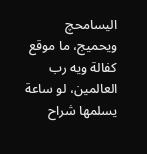اليسامحچ ويحميج، ما موقع كفالة ويه رب العالمين، لو ساعة يسلمها شراح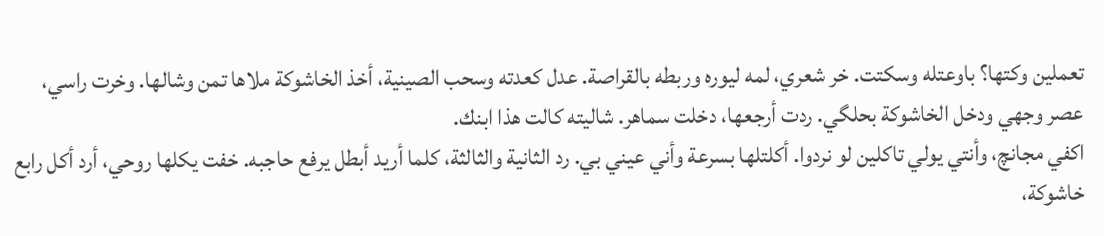تعملين وكتها؟ باوعتله وسكتت. خر شعري، لمه ليوره وربطه بالقراصة. عدل كعدته وسحب الصينية، أخذ الخاشوكة ملاها تمن وشالها. وخرت راسي، عصر وجهي ودخل الخاشوكة بحلگي. ردت أرجعها، دخلت سماهر. شاليته كالت هذا ابنك.
اكفي مجانچ، وأنتي يولي تاكلين لو نردوا. أكلتلها بسرعة وأني عيني بي. رد الثانية والثالثة، كلما أريد أبطل يرفع حاجبه. خفت يكلها روحي، أرد أكل رابع خاشوكة،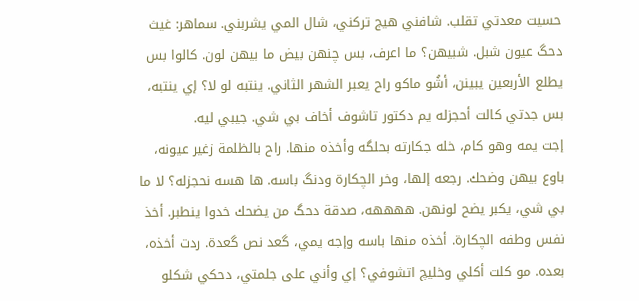حسيت معدتي تقلب. شافني هيج تركني، شال المي يشربني. سماهر: غيث دحگ عيون شبل. شبيهن؟ ما اعرف، بس چنهن بيض ما بيهن لون. كالوا بس يطلع الأربعين يبينن، أشُو ماكو راح يعبر الشهر الثاني. ينتبه لو لا؟ إي ينتبه، بس جدتي كالت أحجزله يم دكتور تاشوف أخاف بي شي. جيبي ليه.
إجت يمه وهو كام، خله جكارته بحلگه وأخذه منها. راح بالظلمة زغير عيونه، باوع بيهن وضحك. رجعه إلها، وخر الچكارة ودنگ باسه. ها هسه نحجزله؟ لا ما بي شي، يكبر يضح لونهن. ههههه، صدقة دحگ من يضحك خدوا ينطبر. أخذ نفس وطفه الچكارة. أخذه منها باسه وإجه يمي، گعد نص گعدة. ردت أخذه، بعده. مو كلت أكلي وخليچ اتشوفي؟ إي وأني على جلمتي، دحكي شكلو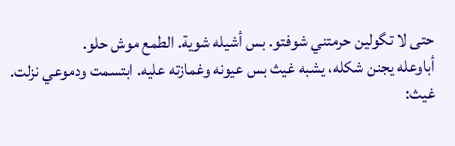حتى لا تگولين حرمتني شوفتو. بس أشيله شوية. الطمع موش حلو.
أباوعله يجنن شكله، يشبه غيث بس عيونه وغمازته عليه. ابتسمت ودموعي نزلت. غيث: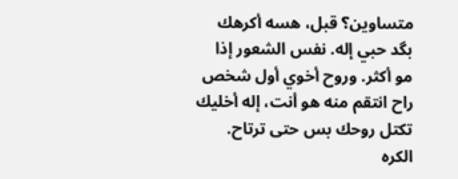متساوين؟ قبل، هسه أكرهك بگد حبي إله. نفس الشعور إذا مو أكثر. وروح أخوي أول شخص راح انتقم منه هو أنت، إله أخليك تكتل روحك بس حتى ترتاح. الكره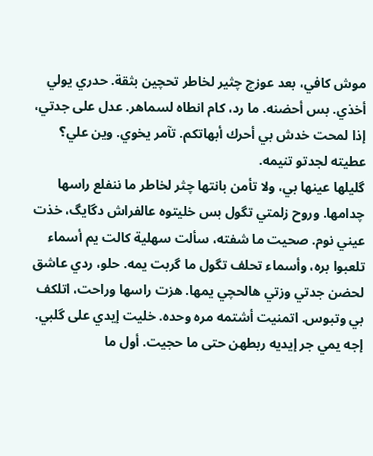موش كافي، بعد عوزچ چثير لخاطر تحچين بثقة. حدري يولي أخذي. بس أحضنه. ما رد، كام انطاه لسماهر. عدل على جدتي، إذا لمحت خدش بي أحرك أبهاتكم. تآمر يخوي. وين علي؟ عطيته لجدتو تنيمه.
گليلها عينها بي، ولا تأمن بانتها چثر لخاطر ما ننفلع راسها چدامها. وروح زلمتي تگول بس خليتوه عالفراش دگايگ، خذت عيني نوم. صحيت ما شفته، سألت سهلية كالت يم أسماء تلعبوا بره، وأسماء تحلف تگول ما گربت يمه. حلو، ردي عاشق لحضن جدتي وزتي هالحچي يمها. هزت راسها وراحت، اتلكف بي وتبوس. اتمنيت أشتمه مره وحده. خليت إيدي على گلبي. إجه يمي جر إيديه ربطهن حتى ما حجيت. أول ما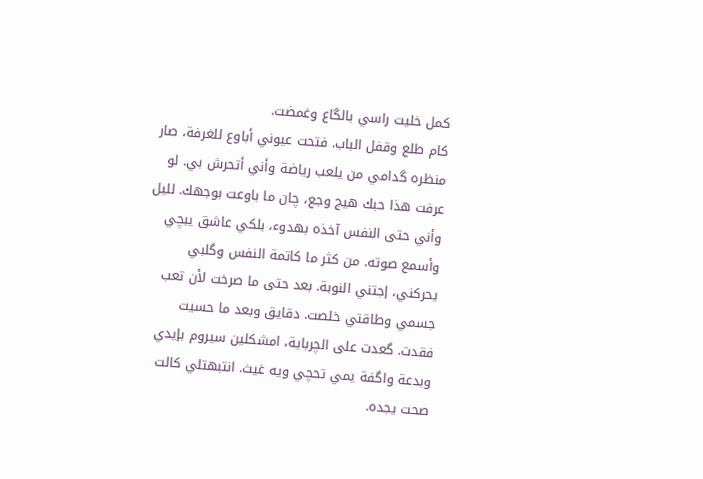كمل خليت راسي بالگاع وغمضت.
كام طلع وقفل الباب. فتحت عيوني أباوع للغرفة، صار منظره گدامي من يلعب رياضة وأني أتحرش بي. لو عرفت هذا حبك هيج وجع، چان ما باوعت بوجهك. لليل وأني حتى النفس آخذه بهدوء، بلكي عاشق يبچي وأسمع صوته. من كثر ما كاتمة النفس وگلبي يحركني، إجتني النوبة. بعد حتى ما صرخت لأن تعب جسمي وطاقتي خلصت. دقايق وبعد ما حسيت فقدت. گعدت على الچرباية، امشكلين سيروم بإيدي وبدعة واگفة يمي تحچي ويه غيث. انتبهتلي كالت صحت يجده.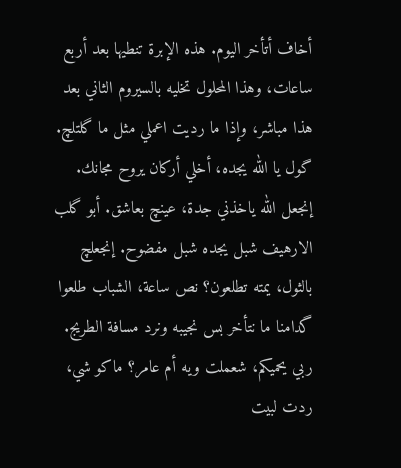أخاف أتأخر اليوم. هذه الإبرة تنطيها بعد أربع ساعات، وهذا المحلول تخليه بالسيروم الثاني بعد هذا مباشر، وإذا ما رديت اعملي مثل ما گلتلچ. گول يا الله يجده، أخلي أركان يروح مجانك. إنجعل الله ياخذني جدة، عينچ بعاشق. أبو گلب الارهيف شبل يجده شبل مفضوح. إنجعلچ بالثول، يمته تطلعون؟ نص ساعة، الشباب طلعوا گدامنا ما نتأخر بس نجيبه ونرد مسافة الطريج. ربي يحميكم، شعملت ويه أم عامر؟ ماكو شي، ردت لبيت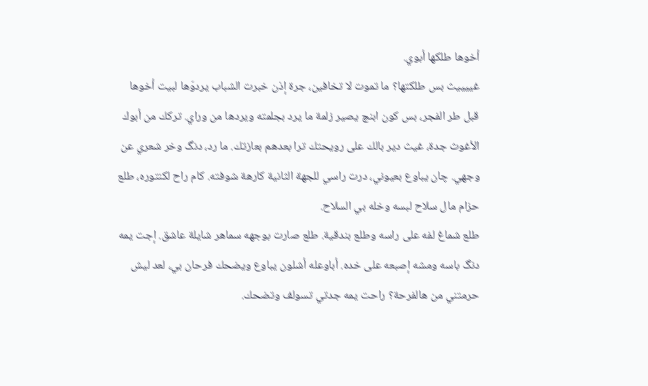أخوها طلكها أبوي.
غييييث بس طلكتها؟ ما تموت لا تخافين، جرة إذن خبرت الشباب يردوّها لبيت أخوها قبل طر الفجر، بس كون ابنچ يصير زلمة ما يرد بجلمته ويردها من وراي. تركك من أبوك الأغوث جدة، غيث دير بالك على رويحتك ترا بعدهم بعازتك. ما رد، دنگ وخر شعري عن وجهي. چان يباوع بعيوني، درت راسي للجهة الثانية كارهة شوفته. كام راح لكنتوره، طلع حزام مال سلاح لبسه وخله بي السلاح.
طلع شماغ لفه على راسه وطلع بندقية. طلع صارت بوجهه سماهر شايلة عاشق. إجت يمه دنگ باسه ومشه إصبعه على خده. أباوعله أشلون يباوع ويضحك فرحان بي، لعد ليش حرمتني من هالفرحة؟ راحت يمه جدتي تسولف وتضحك.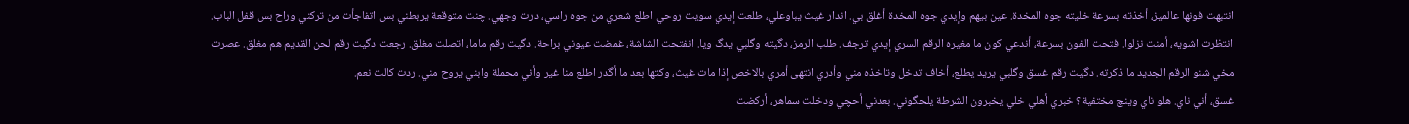انتبهت فونها عالميز، أخذته بسرعة خليته جوه المخدة. عين بيهم وإيدي جوه المخدة أغلق بي. اندار غيث يباوعلي، طلعت إيدي سويت روحي اطلع شعري من جوه راسي، درت وجهي. چنت متوقعة يربطني بس اتفاجأت من تركني وراح بس قفل الباب.
انتظرت اشويه، أمنت نزلوا. فتحت الفون بسرعة، أندعي كون ما مغيره الرقم السري إيدي ترجف. طلب الرمز، دگيته وگلبي يدگ ويا. انفتحت الشاشة، غمضت عيوني براحة. دگيت رقم ماما، اتصلت مغلق. رجعت دگيت رقم لحن القديم هم مغلق. عصرت مخي شنو الرقم الجديد ما ذكرته. دگيت رقم غسق وگلبي يريد يطلع، أخاف تدخل وتاخذه مني وأدري انتهى أمري بالاخص إذا مات غيث، وكتها بعد ما أگدر اطلع منا غير وأني محملة وابني يروح مني. ردت كالت نعم.
غسق، أني ناي. هلو ناي وينچ مختفية؟ خبري أهلي خلي يخبرون الشرطة يلحگوني. بعدني أحچي ودخلت سماهر، أركضت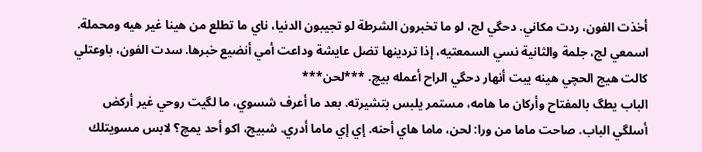أخذت الفون، ردت مكاني. دحگي لج، لو ما تخبرون الشرطة لو تجيبون الدنيا، ناي ما تطلع من هينا غير هيه ومحملة. اسمعي لج، جلمة والثانية نسي السمعتيه، إذا تردينها تضل عايشة وداعت أمي أنضيع خبرها. سدت الفون، باوعتلي كالت هيج الحچي هينه يبت أنهار دحگي الراح أعمله بيچ. ***لحن***
الباب يطگ بالمفتاح وأركان ما هامه، مستمر يلبس بتشيرته. بعد ما أعرف شسوي، ما لگيت روحي غير أركض أسلگي الباب. صاحت ماما من ورا: لحن، ماما هاي أحنه. إي إي ماما أدري. شبيچ، اكو أحد يمچ؟ لابس مسويتلك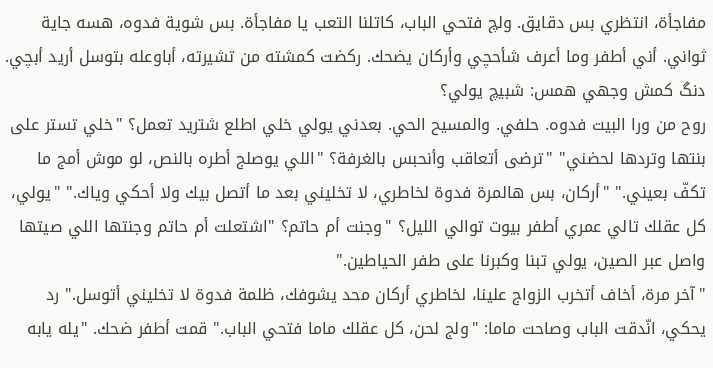مفاجأة، انتظري بس دقايق. ولچ فتحي الباب، كاتلنا التعب يا مفاجأة. بس شوية فدوه، هسه جاية ثواني. أني أطفر وما أعرف شأحچي وأركان يضحك. ركضت كمشته من تشيرته، أباوعله بتوسل أريد أبچي. دنگ كمش وجهي همس: شبيچ يولي؟
روح من ورا البيت فدوه. حلفي. والمسيح الحي. بعدني يولي خلي اطلع شتريد تعمل؟ "خلي تستر على بنتها وتردها لحضني" "ترضى أتعاقب وأنحبس بالغرفة؟ "اللي يوصلج أطره بالنص، لو موش أمج ما تكفّ بعيني." "أركان، بس هالمرة فدوة لخاطري، لا تخليني بعد ما أتصل بيك ولا أحكي وياك." "يولي، كل عقلك تالي عمري أطفر بيوت توالي الليل؟ "وجنت أم حاتم؟ "اشتعلت أم حاتم وجنتها اللي صيتها واصل عبر الصين، يولي تبنا وكبرنا على طفر الحياطين."
"آخر مرة، أخاف أتخرب الزواج علينا، لخاطري أركان محد يشوفك، ظلمة فدوة لا تخليني أتوسل." رد يحكي، انّدقت الباب وصاحت ماما: "ولج لحن، كل عقلك ماما فتحي الباب." قمت أطفر ضحك. "يله يابه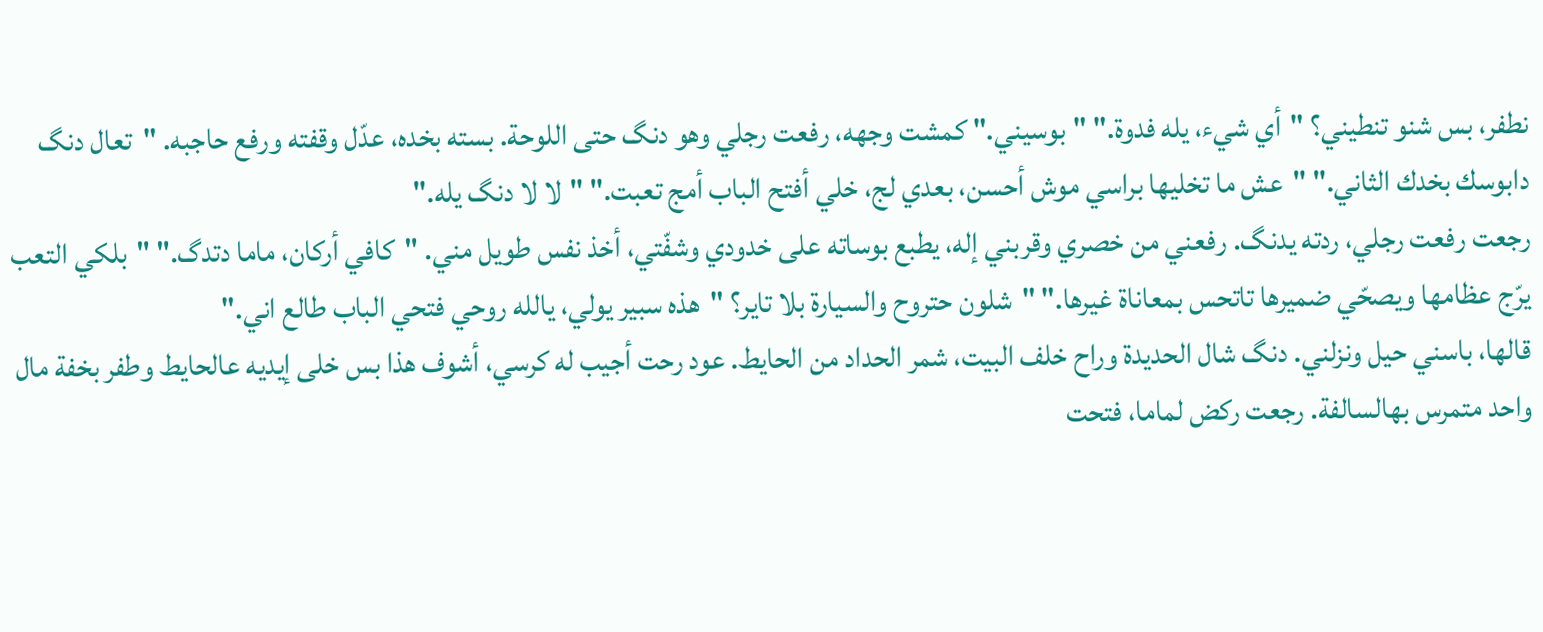نطفر، بس شنو تنطيني؟ "أي شيء، يله فدوة." "بوسيني." كمشت وجهه، رفعت رجلي وهو دنگ حتى اللوحة. بسته بخده، عدّل وقفته ورفع حاجبه. "تعال دنگ دابوسك بخدك الثاني." "عش ما تخليها براسي موش أحسن، بعدي لج، خلي أفتح الباب أمج تعبت." "لا لا دنگ يله."
رجعت رفعت رجلي، ردته يدنگ. رفعني من خصري وقربني إله، يطبع بوساته على خدودي وشفّتي، أخذ نفس طويل مني. "كافي أركان، ماما دتدگ." "بلكي التعب يرّج عظامها ويصحّي ضميرها تاتحس بمعاناة غيرها." "شلون حتروح والسيارة بلا تاير؟ "هذه سبير يولي، يالله روحي فتحي الباب طالع اني."
قالها، باسني حيل ونزلني. دنگ شال الحديدة وراح خلف البيت، شمر الحداد من الحايط. عود رحت أجيب له كرسي، أشوف هذا بس خلى إيديه عالحايط وطفر بخفة مال واحد متمرس بهالسالفة. رجعت ركض لماما، فتحت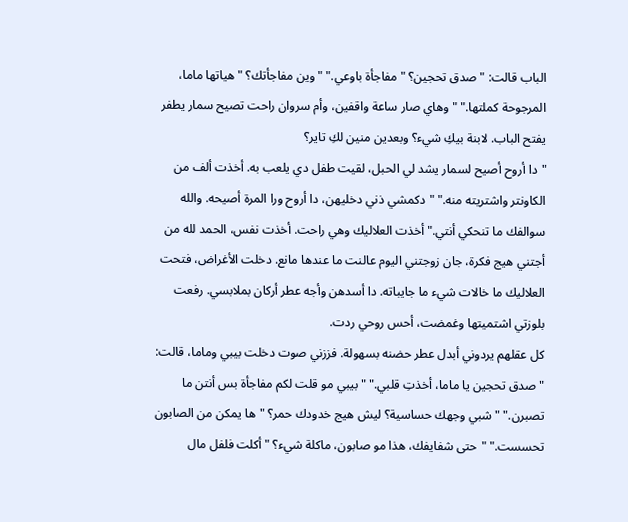الباب قالت: "صدق تحجين؟ "مفاجأة باوعي." "وين مفاجأتك؟ "هياتها ماما، المرجوحة كملتها." "وهاي صار ساعة واقفين، وأم سروان راحت تصيح سمار يطفر يفتح الباب. لابنة بيكِ شيء؟ وبعدين منين لكِ تاير؟
"دا أروح أصيح لسمار يشد لي الحبل، لقيت طفل دي يلعب به. أخذت ألف من الكاونتر واشتريته منه." "دكمشي ذني دخليهن، دا أروح ورا المرة أصيحه. والله سوالفك ما تنحكي أنتي." أخذت العلاليك وهي راحت. أخذت نفس، الحمد لله من أجتني هيج فكرة، جان زوجتني اليوم عالنت ما عندها مانع. دخلت الأغراض، فتحت العلاليك ما خالات شيء ما جايباته. دا أسدهن وأجه عطر أركان بملابسي. رفعت بلوزتي اشتميتها وغمضت، أحس روحي ردت.
كل عقلهم يردوني أبدل عطر حضنه بسهولة. فززني صوت دخلت بيبي وماما، قالت: "صدق تحجين يا ماما، أخذتِ قلبي." "بيبي مو قلت لكم مفاجأة بس أنتن ما تصبرن." "شبي وجهك حساسية؟ ليش هيج خدودك حمر؟ "ها يمكن من الصابون تحسست." "حتى شفايفك، هذا مو صابون، ماكلة شيء؟ "أكلت فلفل مال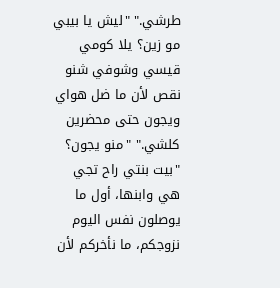طرشي." "ليش يا بيبي مو زين؟ يلا كومي قيسي وشوفي شنو نقص لأن ما ضل هواي ويجون حتى محضرين كلشي." "منو يجون؟
"بيت بنتي راح تجي هي وابنها، أول ما يوصلون نفس اليوم نزوجكم، ما نأخركم لأن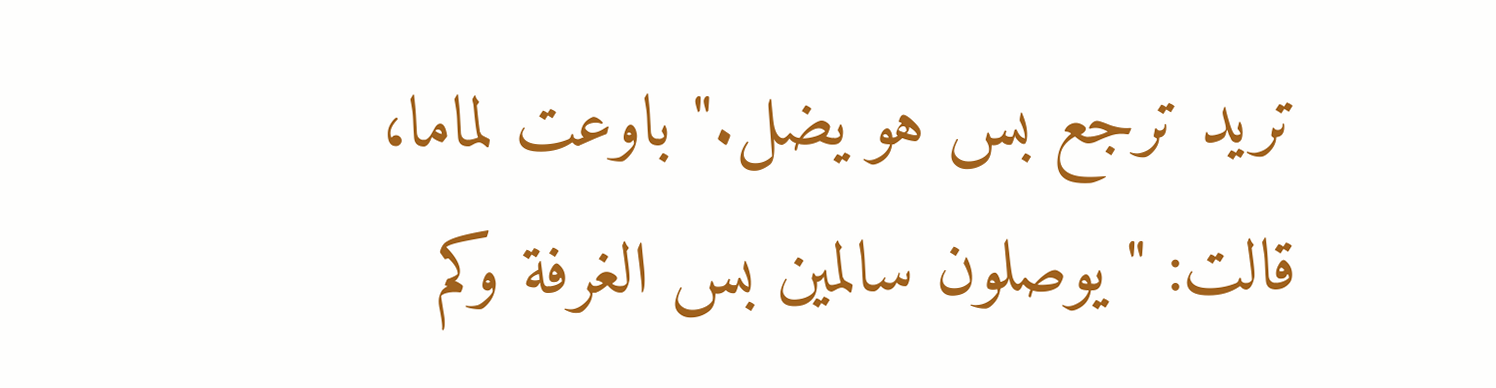تريد ترجع بس هو يضل." باوعت لماما، قالت: "يوصلون سالمين بس الغرفة وكم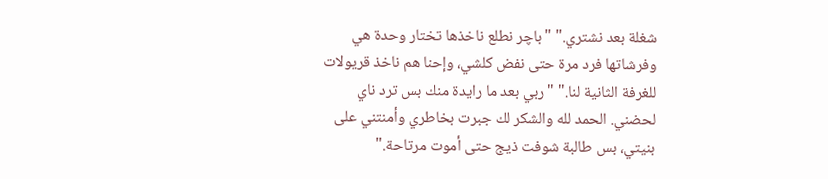شغلة بعد نشتري." "باچر نطلع ناخذها تختار وحدة هي وفرشاتها فرد مرة حتى نفض كلشي، وإحنا هم ناخذ قريولات للغرفة الثانية لنا." "ربي بعد ما رايدة منك بس ترد ناي لحضني. الحمد لله والشكر لك جبرت بخاطري وأمنتني على بنيتي، بس طالبة شوفت ذيج حتى أموت مرتاحة."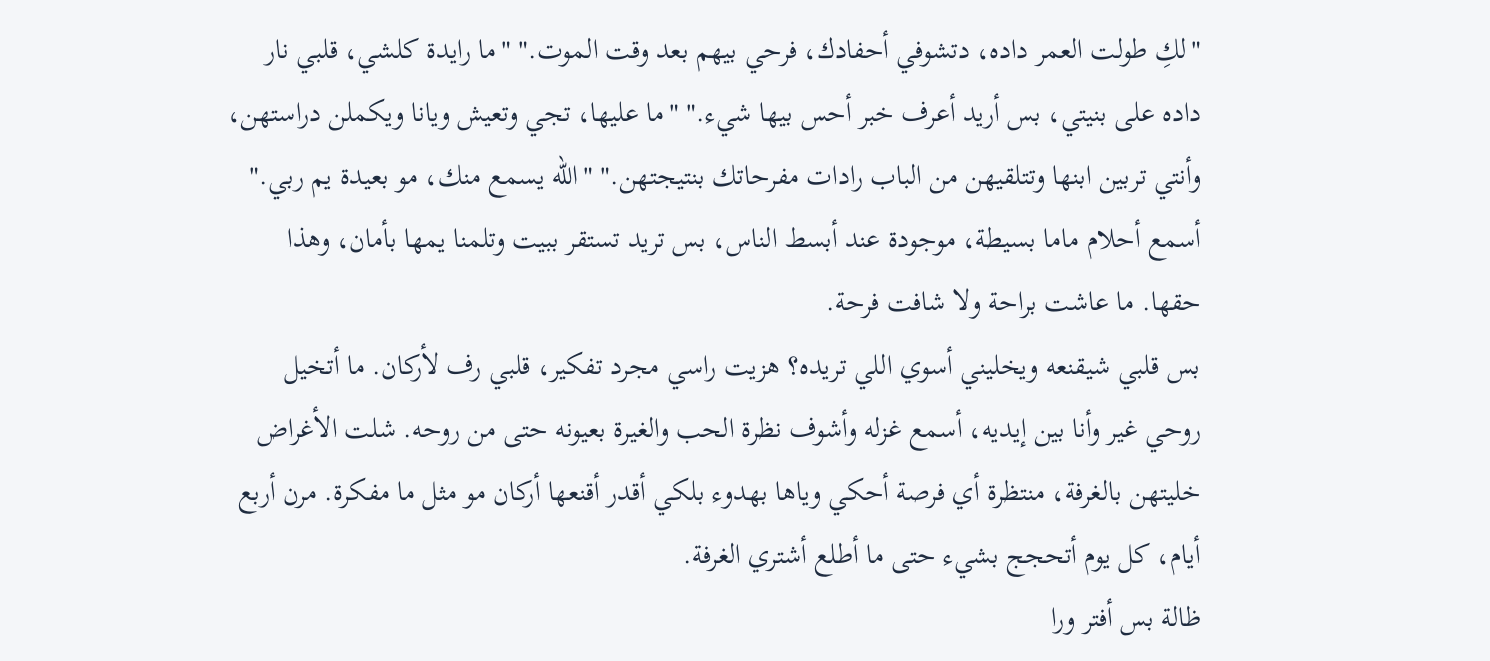"لكِ طولت العمر داده، دتشوفي أحفادك، فرحي بيهم بعد وقت الموت." "ما رايدة كلشي، قلبي نار داده على بنيتي، بس أريد أعرف خبر أحس بيها شيء." "ما عليها، تجي وتعيش ويانا ويكملن دراستهن، وأنتي تربين ابنها وتتلقيهن من الباب رادات مفرحاتك بنتيجتهن." "الله يسمع منك، مو بعيدة يم ربي." أسمع أحلام ماما بسيطة، موجودة عند أبسط الناس، بس تريد تستقر ببيت وتلمنا يمها بأمان، وهذا حقها. ما عاشت براحة ولا شافت فرحة.
بس قلبي شيقنعه ويخليني أسوي اللي تريده؟ هزيت راسي مجرد تفكير، قلبي رف لأركان. ما أتخيل روحي غير وأنا بين إيديه، أسمع غزله وأشوف نظرة الحب والغيرة بعيونه حتى من روحه. شلت الأغراض خليتهن بالغرفة، منتظرة أي فرصة أحكي وياها بهدوء بلكي أقدر أقنعها أركان مو مثل ما مفكرة. مرن أربع أيام، كل يوم أتحجج بشيء حتى ما أطلع أشتري الغرفة.
ظالة بس أفتر ورا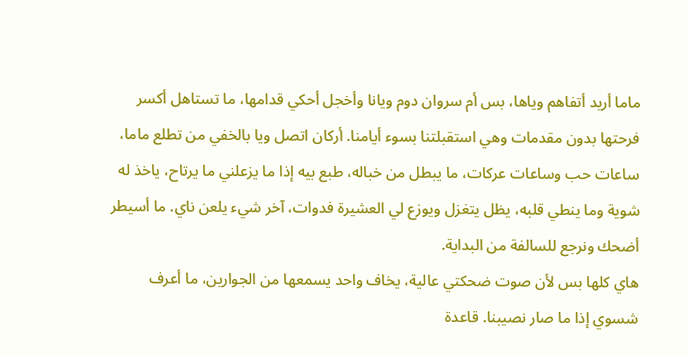ماما أريد أتفاهم وياها، بس أم سروان دوم ويانا وأخجل أحكي قدامها، ما تستاهل أكسر فرحتها بدون مقدمات وهي استقبلتنا بسوء أيامنا. أركان اتصل ويا بالخفي من تطلع ماما، ساعات حب وساعات عركات، ما يبطل من خباله، طبع بيه إذا ما يزعلني ما يرتاح، ياخذ له شوية وما ينطي قلبه، يظل يتغزل ويوزع لي العشيرة فدوات، آخر شيء يلعن ناي. ما أسيطر أضحك ونرجع للسالفة من البداية.
هاي كلها بس لأن صوت ضحكتي عالية، يخاف واحد يسمعها من الجوارين، ما أعرف شسوي إذا ما صار نصيبنا. قاعدة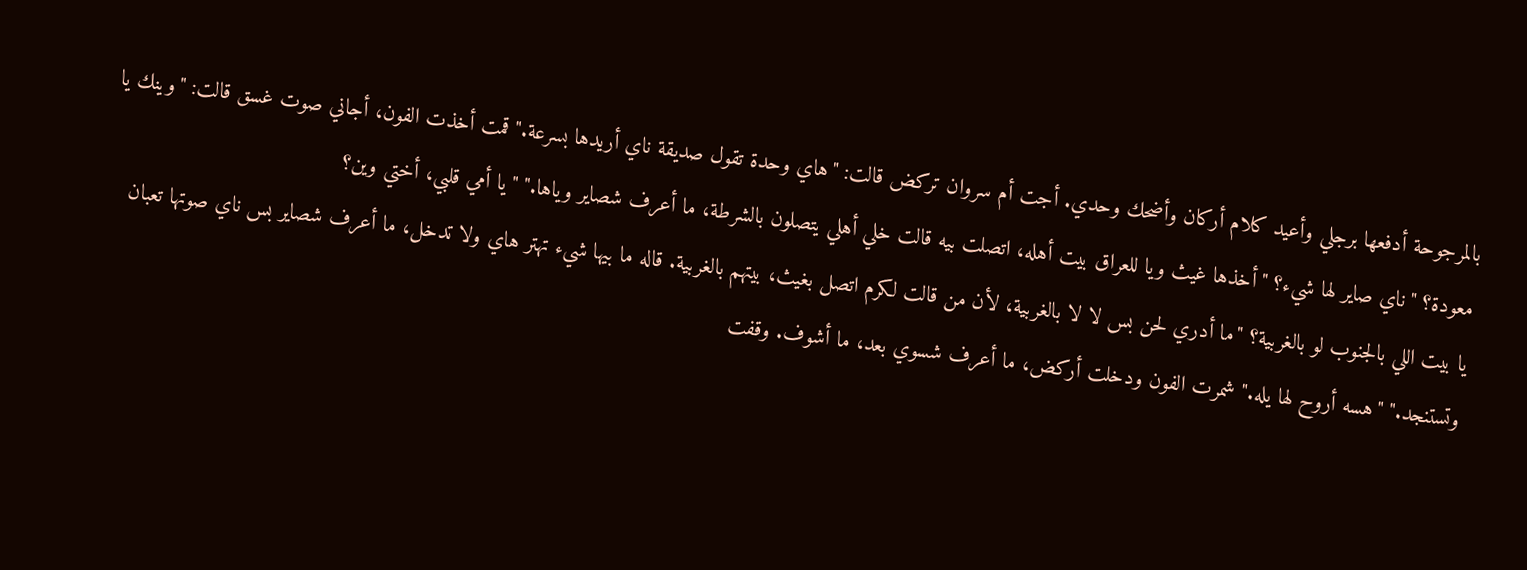بالمرجوحة أدفعها برجلي وأعيد كلام أركان وأضحك وحدي. أجت أم سروان تركض قالت: "هاي وحدة تقول صديقة ناي أريدها بسرعة." قمت أخذت الفون، أجاني صوت غسق قالت: "وينك يا معودة؟ "ناي صاير لها شيء؟ "أخذها غيث ويا للعراق بيت أهله، اتصلت بيه قالت خلي أهلي يتصلون بالشرطة، ما أعرف شصاير وياها." "يا أمي قلبي، أختي وين؟
يا بيت اللي بالجنوب لو بالغربية؟ "ما أدري لحن بس لا لا بالغربية، لأن من قالت لكرم اتصل بغيث، بيتهم بالغربية. قاله ما بيها شيء تهتر هاي ولا تدخل، ما أعرف شصاير بس ناي صوتها تعبان وتستنجد." "هسه أروح لها يله." شمرت الفون ودخلت أركض، ما أعرف شسوي بعد، ما أشوف. وقفت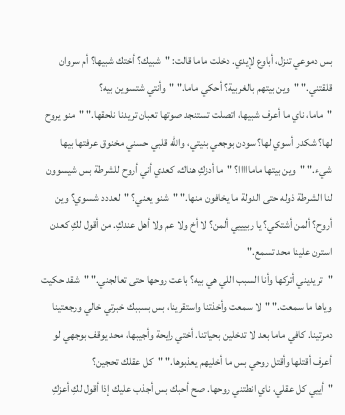بس دموعي تنزل، أباوع لإيدي. دخلت ماما قالت: "شبيك؟ أختك شبيها؟ أم سروان قلقتني." "وين بيتهم بالغربية؟ أحكي ماما." "وأنتي شتسوين بيه؟
"ماما، ناي ما أعرف شبيها، اتصلت تستنجد صوتها تعبان تريدنا نلحقها." "منو يروح لها؟ شكدر أسوي لها؟ سودن بوجعي بنيتي، والله قلبي حسني مخنوق عرفتها بيها شيء." "وين بيتها مامااااا؟ "ما أدزكِ هناك، كعدي أني أروح للشرطة بس شيسوون لنا الشرطة ذوله حتى الدولة ما يخافون منها." "شنو يعني؟ "لعددد شسوي؟ وين أروح؟ ألمن أشتكي؟ يا ربيييي ألمن؟ لا أخ ولا عم ولا أهل عندكِ. من أقول لكِ كعدن استرن علينا محد تسمع."
"تريديني أتركها وأنا السبب اللي هي بيه؟ باعت روحها حتى تعالجني." "شقد حكيت وياها ما سمعت." "لا سمعت وأخذتنا واستقرينا، بس بسببك خبرتي خالي ورجعتينا دمرتينا. كافي ماما بعد لا تدخلين بحياتنا. أختي رايحة وأجيبها، محد يوقف بوجهي لو أعرف أقتلها وأقتل روحي بس ما أخليهم يعذبوها." "كل عقلك تحجين؟
"أييي كل عقلي، ناي انطتني روحها. صح أحبك بس أجذب عليك إذا أقول لكِ أعزكِ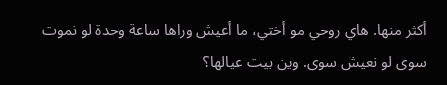أكثر منها. هاي روحي مو أختي، ما أعيش وراها ساعة وحدة لو نموت سوى لو نعيش سوى. وين بيت عيالها؟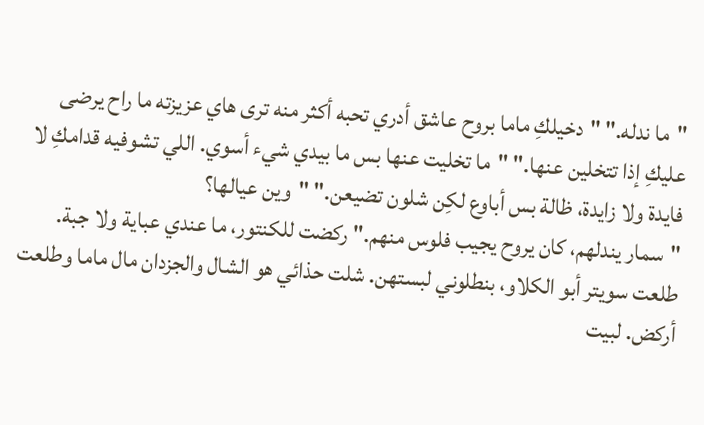"ما ندله." "دخيلكِ ماما بروح عاشق أدري تحبه أكثر منه ترى هاي عزيزته ما راح يرضى عليكِ إذا تتخلين عنها." "ما تخليت عنها بس ما بيدي شيء أسوي. اللي تشوفيه قدامكِ لا فايدة ولا زايدة، ظالة بس أباوع لكِن شلون تضيعن." "وين عيالها؟
"سمار يندلهم، كان يروح يجيب فلوس منهم." ركضت للكنتور، ما عندي عباية ولا جبة. طلعت سويتر أبو الكلاو، بنطلوني لبستهن. شلت حذائي هو الشال والجزدان مال ماما وطلعت أركض. لبيت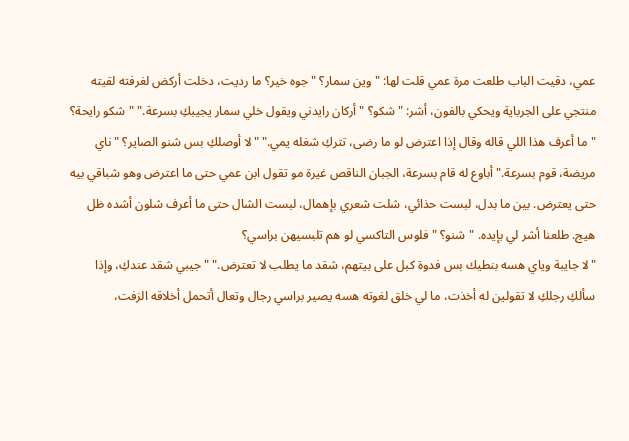عمي، دقيت الباب طلعت مرة عمي قلت لها: "وين سمار؟ "جوه خير؟ ما رديت، دخلت أركض لغرفته لقيته منتجي على الجرباية ويحكي بالفون، أشر: "شكو؟ "أركان رايدني ويقول خلي سمار يجيبكِ بسرعة." "شكو رايحة؟
"ما أعرف هذا اللي قاله وقال إذا اعترض لو ما رضى، تتركِ شغله يمي." "لا أوصلكِ بس شنو الصاير؟ "ناي مريضة، قوم بسرعة." أباوع له قام بسرعة، الجبان الناقص غيرة مو تقول ابن عمي حتى ما اعترض وهو شباقي بيه حتى يعترض. بين ما بدل، لبست حذائي، شلت شعري بإهمال، لبست الشال حتى ما أعرف شلون أشده ظل هيج. طلعنا أشر لي بإيده. "شنو؟ "فلوس التاكسي لو هم تلبسيهن براسي؟
"لا جايبة وياي هسه بنطيك بس فدوة كبل على بيتهم، شقد ما يطلب لا تعترض." "جيبي شقد عندكِ، وإذا سألكِ رجلكِ لا تقولين له أخذت، ما لي خلق لغوته هسه يصير براسي رجال وتعال أتحمل أخلاقه الزفت،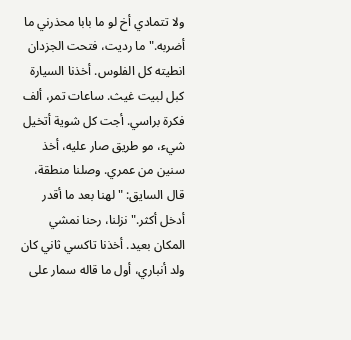ولا تتمادي أخ لو ما بابا محذرني ما أضربه." ما رديت، فتحت الجزدان انطيته كل الفلوس. أخذنا السيارة كبل لبيت غيث. ساعات تمر، ألف فكرة براسي. أجت كل شوية أتخيل شيء، مو طريق صار عليه، أخذ سنين من عمري. وصلنا منطقة،
قال السايق: "لهنا بعد ما أقدر أدخل أكثر." نزلنا، رحنا نمشي المكان بعيد. أخذنا تاكسي ثاني كان ولد أنباري، أول ما قاله سمار على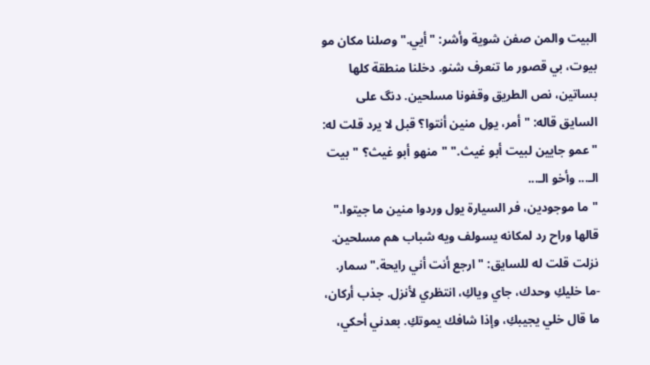البيت والمن صفن شوية وأشر: "أيي." وصلنا مكان مو بيوت، بي قصور ما تنعرف شنو. دخلنا منطقة كلها بساتين، نص الطريق وقفونا مسلحين. دنگ على السايق قاله: "أمر، يول منين أنتوا؟ قبل لا يرد قلت له: "عمو جايين لبيت أبو غيث." "منهو أبو غيث؟ "بيت الـ... وأخو الـ...
"ما موجودين، فر السيارة يول وردوا منين ما جيتوا." قالها وراح رد لمكانه يسولف ويه شباب هم مسلحين. نزلت قلت له للسايق: "ارجع أنت أني رايحة." سمار. -ما خليكِ وحدك، جاي وياكِ، انتظري لأنزل. جذب أركان، ما قال خلي يجيبكِ، وإذا شافك يموتكِ. بعدني أحكي،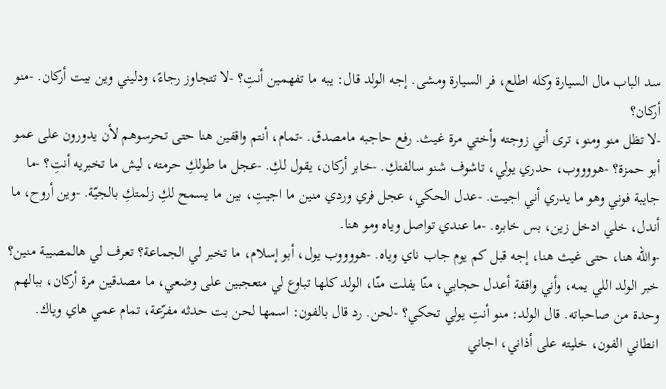سد الباب مال السيارة وكله اطلع، فر السيارة ومشى. إجه الولد قال: يبه ما تفهمين أنتِ؟ -لا تتجاوز رجاءً، ودليني وين بيت أركان. -منو أركان؟
-لا تظل منو ومنو، ترى أني زوجته وأختي مرة غيث. رفع حاجبه مامصدق. -تمام، أنتم واقفين هنا حتى تحرسوهم لأن يدورون على عمو أبو حمزة؟ -هووووب، حدري يولي، تاشوف شنو سالفتكِ. -خابر أركان، يقول لكِ. -عجل ما طولكِ حرمته، ليش ما تخبريه أنتِ؟ -ما جايبة فوني وهو ما يدري أني اجيت. -عدل الحكي، عجل فري وردي منين ما اجيتِ، بين ما يسمح لكِ زلمتكِ بالجيّة. -وين أروح، ما أندل، خلي ادخل زين، بس خابره. -ما عندي تواصل وياه ومو هنا.
-والله هنا، حتى غيث هنا، إجه قبل كم يوم جاب ناي وياه. -هووووب يول، أبو إسلام، ما تخبر لي الجماعة؟ تعرف لي هالمصيبة منين؟ خبر الولد اللي يمه، وأني واقفة أعدل حجابي، منّا يفلت منّا، الولد كلها تباوع لي متعجبين على وضعي، ما مصدقين مرة أركان، ببالهم وحدة من صاحباته. قال الولد: منو أنتِ يولي تحكي؟ -لحن. رد قال بالفون: اسمها لحن بت حدثه مفرّعة، تمام عمي هاي وياك. انطاني الفون، خليته على أذاني، اجاني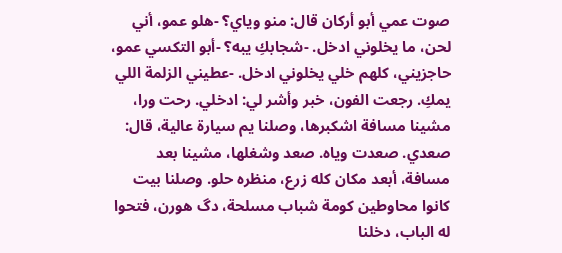صوت عمي أبو أركان قال: منو وياي؟ -هلو عمو، أني لحن، ما يخلوني ادخل. -شجابكِ يبه؟ -أبو التكسي عمو، حاجزيني، كلهم خلي يخلوني ادخل. -عطيني الزلمة اللي يمكِ. رجعت الفون، خبر وأشر لي: ادخلي. رحت ورا، مشينا مسافة اشكبرها، وصلنا يم سيارة عالية، قال: صعدي. صعدت وياه. صعد وشغلها، مشينا بعد مسافة، أبعد مكان كله زرع، منظره حلو. وصلنا بيت كانوا محاوطين كومة شباب مسلحة، دگ هورن، فتحوا له الباب، دخلنا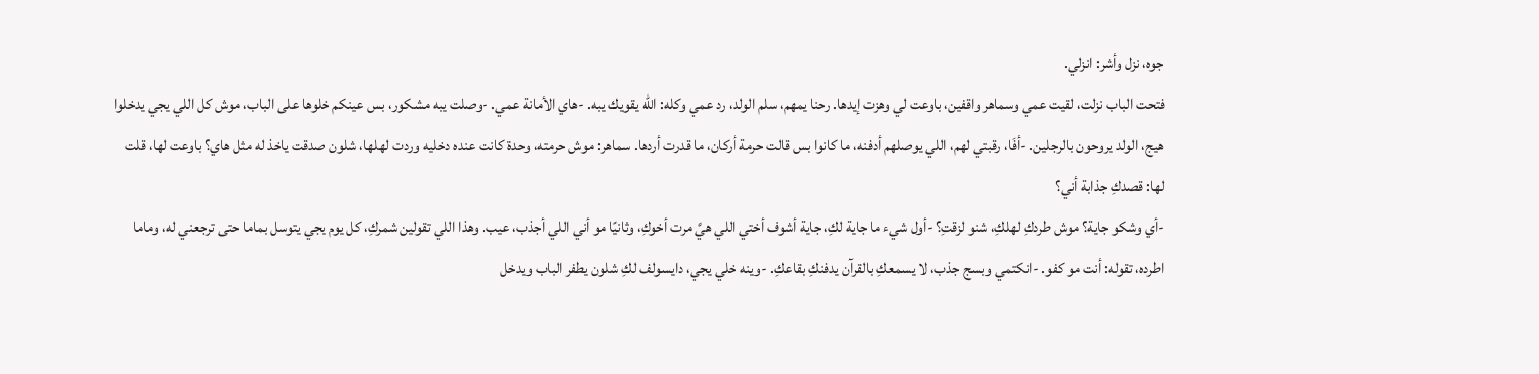جوه، نزل وأشر: انزلي.
فتحت الباب نزلت، لقيت عمي وسماهر واقفين، باوعت لي وهزت إيدها. رحنا يمهم، سلم الولد، رد عمي وكله: الله يقويك يبه. -هاي الأمانة عمي. -وصلت يبه مشكور، بس عينكم خلوها على الباب، موش كل اللي يجي يدخلوا هيج، الولد يروحون بالرجلين. -أفَا، رقبتي لهم، اللي يوصلهم أدفنه، ما كانوا بس قالت حرمة أركان، ما قدرت أردها. سماهر: موش حرمته، وحدة كانت عنده دخليه وردت لهلها، شلون صدقت ياخذ له مثل هاي؟ باوعت لها، قلت لها: قصدكِ جذابة أني؟
-أي وشكو جاية؟ موش طردكِ لهلكِ، شنو لزقتِ؟ -أول شيء ما جاية لكِ، جاية أشوف أختي اللي هيَّ مرت أخوكِ، وثانيًا مو أني اللي أجذب، عيب. وهذا اللي تقولين شمركِ، كل يوم يجي يتوسل بماما حتى ترجعني له، وماما اطرده، تقوله: أنت مو كفو. -انكتمي وبسج جذب، لا يسمعكِ بالقرآن يدفنكِ بقاعكِ. -وينه خلي يجي، دايسولف لكِ شلون يطفر الباب ويدخل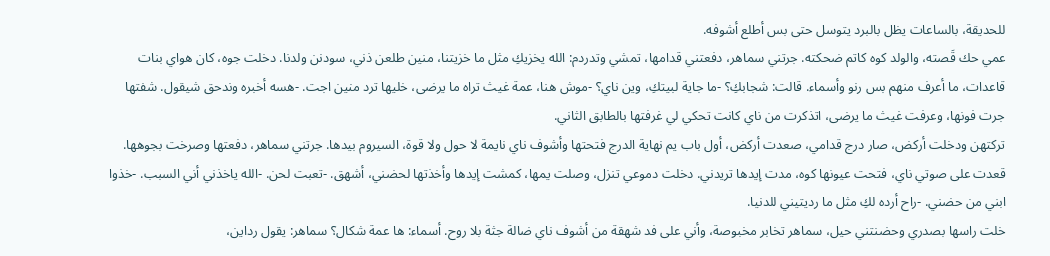للحديقة، بالساعات يظل بالبرد يتوسل حتى بس أطلع أشوفه.
عمي حك قَصته، والولد كوه كاتم ضحكته. جرتني سماهر، دفعتني قدامها، تمشي وتدردم: الله يخزيكِ مثل ما خزيتنا، منين طلعن ذني، سودنن ولدنا. دخلت جوه، كان هواي بنات قاعدات، ما أعرف منهم بس رنو وأسماء. قالت: شجابكِ؟ -ما جاية لبيتكِ، وين ناي؟ -موش هنا، عمة غيث تراه ما يرضى، خليها ترد منين اجت. -هسه أخبره وندحق شيقول. شفتها جرت فونها، وعرفت غيث ما يرضى، اتذكرت من ناي كانت تحكي لي غرفتها بالطابق الثاني.
تركتهن ودخلت أركض، صار درج قدامي، صعدت أركض، أول باب يم نهاية الدرج فتحتها وأشوف ناي نايمة لا حول ولا قوة، السيروم بيدها. جرتني سماهر، دفعتها وصرخت بجوهها. قعدت على صوتي ناي، فتحت عيونها كوه، مدت إيدها تريدني. دخلت دموعي تنزل، وصلت يمها، كمشت إيدها وأخذتها لحضني، أشهق. -تعبت لحن. -الله ياخذني أني السبب. -خذوا ابني من حضني. -راح أرده لكِ مثل ما رديتيني للدنيا.
خلت راسها بصدري وحضنتني حيل، سماهر تخابر مخبوصة، وأني على فد شهقة من أشوف ناي ضالة جثة بلا روح. أسماء: ها عمة شكال؟ سماهر: يقول رداين،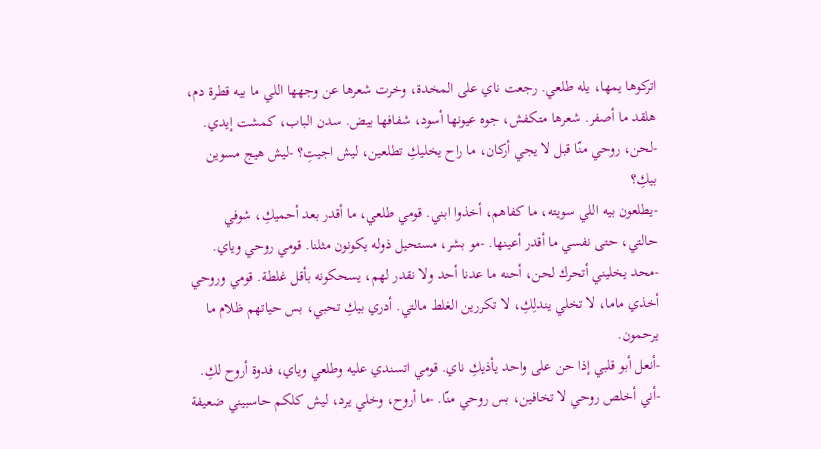اتركوها يمها، يله طلعي. رجعت ناي على المخدة، وخرت شعرها عن وجهها اللي ما بيه قطرة دم، هلقد ما أصفر. شعرها متكفش، جوه عيونها أسود، شفافها بيض. سدن الباب، كمشت إيدي. -لحن، روحي منّا قبل لا يجي أركان، ما راح يخليكِ تطلعين، ليش اجيتِ؟ -ليش هيج مسوين بيكِ؟
-يطلعون بيه اللي سويته، ما كفاهم، أخذوا ابني. قومي طلعي، ما أقدر بعد أحميكِ، شوفي حالتي، حتى نفسي ما أقدر أعينها. -مو بشر، مستحيل ذوله يكونون مثلنا. قومي روحي وياي. -محد يخليني أتحرك لحن، أحنه ما عدنا أحد ولا نقدر لهم، يسحكونه بأقل غلطة. قومي وروحي أخذي ماما، لا تخلي يندلِكِ، لا تكررين الغلط مالتي. أدري بيكِ تحبي، بس حياتهم ظلام ما يرحمون.
-أنعل أبو قلبي إذا حن على واحد يأذيكِ ناي. قومي اتسندي عليه وطلعي وياي، فدوة أروح لكِ. -أني أخلص روحي لا تخافين، بس روحي منّا. -ما أروح، وخلي يرد، ليش كلكم حاسبيني ضعيفة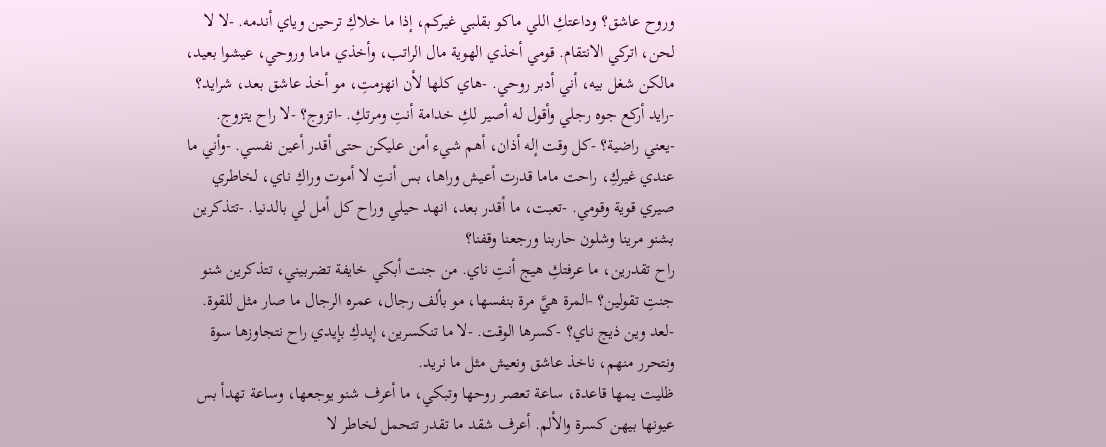وروح عاشق؟ وداعتكِ اللي ماكو بقلبي غيركم، إذا ما خلاكِ ترحين وياي أندمه. -لا لا لحن، اتركي الانتقام. قومي أخذي الهوية مال الراتب، وأخذي ماما وروحي، عيشوا بعيد، مالكن شغل بيه، أني أدبر روحي. -هاي كلها لأن انهزمتِ، مو أخذ عاشق بعد، شرايد؟
-رايد أركع جوه رجلي وأقول له أصير لكِ خدامة أنتِ ومرتكِ. -اتزوج؟ -لا راح يتزوج. -يعني راضية؟ -كل وقت إله أذان، أهم شيء أمن عليكن حتى أقدر أعين نفسي. -وأني ما عندي غيركِ، راحت ماما قدرت أعيش وراها، بس أنتِ لا أموت وراكِ ناي، لخاطري صيري قوية وقومي. -تعبت، ما أقدر بعد، انهد حيلي وراح كل أمل لي بالدنيا. -تتذكرين بشنو مرينا وشلون حاربنا ورجعنا وقفنا؟
راح تقدرين، ما عرفتكِ هيج أنتِ ناي. من جنت أبكي خايفة تضربيني، تتذكرين شنو جنتِ تقولين؟ -المرة هيَّ مرة بنفسها، مو بألف رجال، عمره الرجال ما صار مثل للقوة. -لعد وين ذيج ناي؟ -كسرها الوقت. -لا ما تنكسرين، إيدكِ بإيدي راح نتجاوزها سوة ونتحرر منهم، ناخذ عاشق ونعيش مثل ما نريد.
ظليت يمها قاعدة، ساعة تعصر روحها وتبكي، ما أعرف شنو يوجعها، وساعة تهدأ بس عيونها بيهن كسرة والألم. أعرف شقد ما تقدر تتحمل لخاطر لا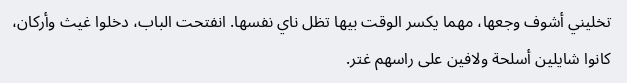تخليني أشوف وجعها، مهما يكسر الوقت بيها تظل ناي نفسها. انفتحت الباب، دخلوا غيث وأركان، كانوا شايلين أسلحة ولافين على راسهم غتر.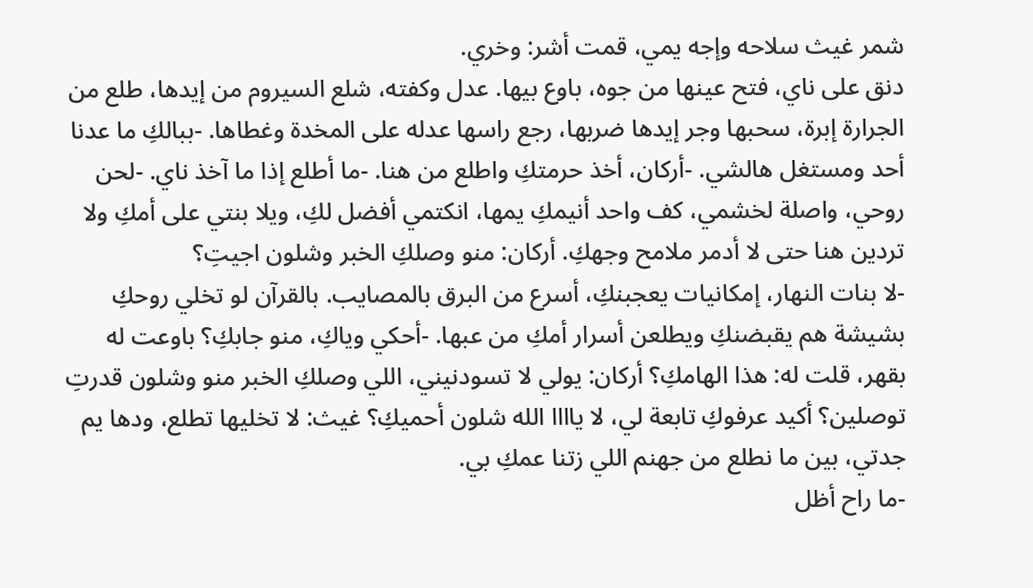شمر غيث سلاحه وإجه يمي، قمت أشر: وخري.
دنق على ناي، فتح عينها من جوه، باوع بيها. عدل وكفته، شلع السيروم من إيدها، طلع من الجرارة إبرة، سحبها وجر إيدها ضربها، رجع راسها عدله على المخدة وغطاها. -ببالكِ ما عدنا أحد ومستغل هالشي. -أركان، أخذ حرمتكِ واطلع من هنا. -ما أطلع إذا ما آخذ ناي. -لحن روحي، واصلة لخشمي، كف واحد أنيمكِ يمها، انكتمي أفضل لكِ، ويلا بنتي على أمكِ ولا تردين هنا حتى لا أدمر ملامح وجهكِ. أركان: منو وصلكِ الخبر وشلون اجيتِ؟
-لا بنات النهار، إمكانيات يعجبنكِ، أسرع من البرق بالمصايب. بالقرآن لو تخلي روحكِ بشيشة هم يقبضنكِ ويطلعن أسرار أمكِ من عبها. -أحكي وياكِ، منو جابكِ؟ باوعت له بقهر، قلت له: هذا الهامكِ؟ أركان: يولي لا تسودنيني، اللي وصلكِ الخبر منو وشلون قدرتِ توصلين؟ أكيد عرفوكِ تابعة لي، لا ياااا الله شلون أحميكِ؟ غيث: لا تخليها تطلع، ودها يم جدتي، بين ما نطلع من جهنم اللي زتنا عمكِ بي.
-ما راح أظل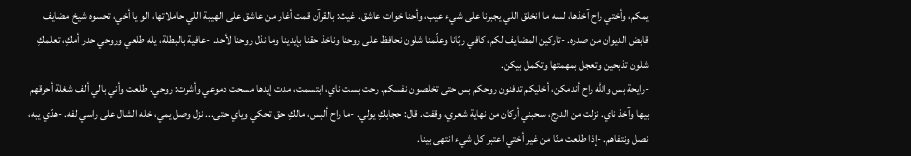يمكم، وأختي راح آخذها، لسه ما انخلق اللي يجبرنا على شيء عيب، وأحنا خوات عاشق. غيث: بالقرآن قمت أغار من عاشق على الهيبة اللي حاملاتها، الو يا أخي، تحسوه شيخ مضايف قابض الديوان من صدره. -تاركين المضايف لكم، كافي ربّانا وعلّمنا شلون نحافظ على روحنا وناخذ حقنا بإيدينا وما نذل روحنا لأحد. -عافية بالبطلة، يله طلعي وروحي حدر أمكِ، تعلمكِ شلون تذبحين وتعجل بمهمتها وتكمل بيكن.
-رايحة بس والله راح أندمكن، أخليكم تدفنون روحكم بس حتى تخلصون نفسكم. رحت بست ناي، ابتسمت، مدت إيدها مسحت دموعي وأشرت: روحي. طلعت وأني بالي ألف شغلة أحرقهم بيها وآخذ ناي. نزلت من الدرج، سحبني أركان من نهاية شعري، وقفت. قال: حجابكِ يولي. -ما راح ألبس، مالكِ حق تحكي وياي حتى... نزل وصل يمي، خله الشال على راسي لفه. -هدّي يبه، نصل ونتفاهم. -إذا طلعت منّا من غير أختي اعتبر كل شيء انتهى بينا.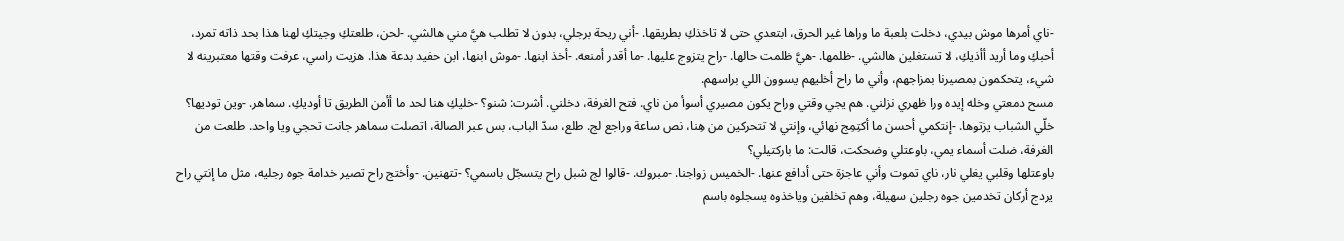-ناي أمرها موش بيدي، دخلت بلعبة ما وراها غير الحرق، ابتعدي حتى لا تاخذكِ بطريقها. -أني ريحة برجلي، بدون لا تطلب هيَّ مني هالشي. -لحن، طلعتكِ وجيتكِ لهنا هذا بحد ذاته تمرد، أحبكِ وما أريد أأذيكِ، لا تستغلين هالشي. -ظلمها. -هيَّ ظلمت حالها. -راح يتزوج عليها. -ما أقدر أمنعه. -أخذ ابنها. -موش ابنها، ابن حفيد بدعة هذا. هزيت راسي، عرفت وقتها معتبرينه لا شيء، يتحكمون بمصيرنا بمزاجهم، وأني ما راح أخليهم يسوون اللي براسهم.
مسح دمعتي وخله إيده ورا ظهري نزلني. هم يجي وقتي وراح يكون مصيري أسوأ من ناي. فتح الغرفة، دخلني. أشرت: شنو؟ -خليكِ هنا لحد ما أأمن الطريق تا أوديكِ. سماهر. -وين توديها؟ خلّي الشباب يزتوها. -إنتكمي أحسن ما أكتِمِج نهائي، وإنتي لا تتحركين من هِنا، نص ساعة وراجع لج. طلع، سدّ الباب، بس عبر الصالة، اتصلت سماهر جانت تحجي ويا واحد. طلعت من الغرفة، ضلت أسماء يمي، باوعتلي وضحكت، قالت: ما باركتيلي؟
باوعتلها وقلبي يغلي نار، ناي تموت وأني عاجزة حتى أدافع عنها. -الخميس زواجنا. -مبروك. -قالوا لج شبل راح يتسجّل باسمي؟ -تتهنين. -وأختج راح تصير خدامة جوه رجليه، مثل ما إنتي راح يردج أركان تخدمين جوه رجلين سهيلة، وهم تخلفين وياخذوه يسجلوه باسم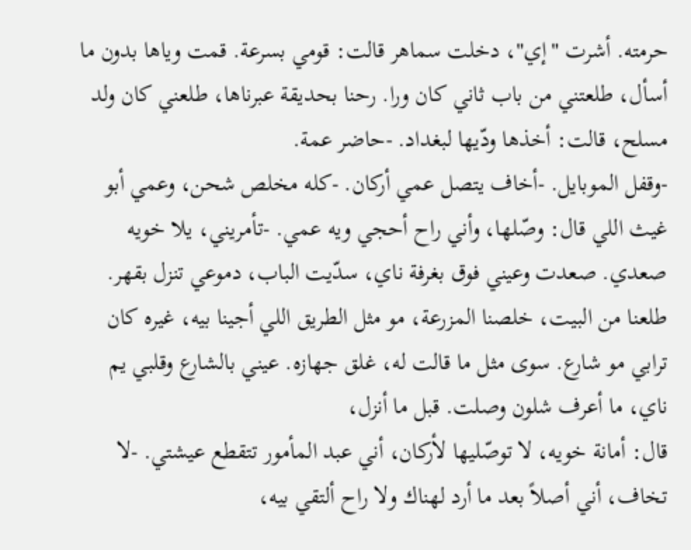حرمته. أشرت "إي"، دخلت سماهر قالت: قومي بسرعة. قمت وياها بدون ما أسأل، طلعتني من باب ثاني كان ورا. رحنا بحديقة عبرناها، طلعني كان ولد مسلح، قالت: أخذها ودّيها لبغداد. -حاضر عمة.
-وقفل الموبايل. -أخاف يتصل عمي أركان. -كله مخلص شحن، وعمي أبو غيث اللي قال: وصّلها، وأني راح أحجي ويه عمي. -تأمريني، يلا خويه صعدي. صعدت وعيني فوق بغرفة ناي، سدّيت الباب، دموعي تنزل بقهر. طلعنا من البيت، خلصنا المزرعة، مو مثل الطريق اللي أجينا بيه، غيره كان ترابي مو شارع. سوى مثل ما قالت له، غلق جهازه. عيني بالشارع وقلبي يم ناي، ما أعرف شلون وصلت. قبل ما أنزل،
قال: أمانة خويه، لا توصّليها لأركان، أني عبد المأمور تتقطع عيشتي. -لا تخاف، أني أصلاً بعد ما أرد لهناك ولا راح ألتقي بيه،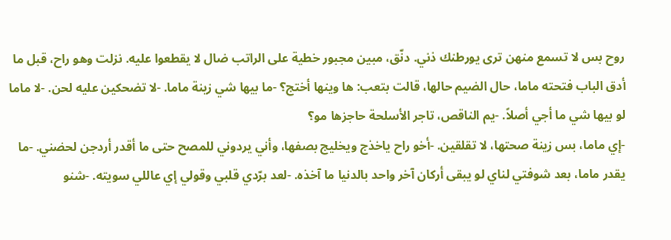روح بس لا تسمع منهن ترى يورطنك ذني. دنّق، مبين مجبور خطية على الراتب ضال لا يقطعوا عليه. نزلت وهو راح، قبل ما أدق الباب فتحته ماما، حال الضيم حالها، قالت بتعب: ها وينها أختج؟ -ما بيها شي زينة ماما. -لا تضحكين عليه لحن. -لا ماما لو بيها شي ما أجي أصلاً. -يم الناقص، تاجر الأسلحة حاجزها مو؟
-إي ماما، بس زينة صحتها، لا تقلقين. -أخو راح ياخذج ويخليج بصفها، وأني يردوني للمصح حتى ما أقدر أردجن لحضني. -ما يقدر ماما، بعد شوفتي لناي لو يبقى أركان آخر واحد بالدنيا ما آخذه. -لعد برّدي قلبي وقولي إي عاللي سويته. -شنو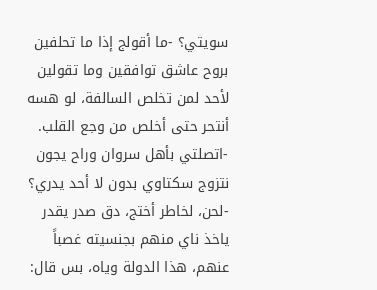سويتي؟ -ما أقولج إذا ما تحلفين بروح عاشق توافقين وما تقولين لأحد لمن تخلص السالفة، لو هسه أنتحر حتى أخلص من وجع القلب. -اتصلتي بأهل سروان وراح يجون نتزوج سكتاوي بدون لا أحد يدري؟
-لحن، لخاطر أختج، دق صدر يقدر ياخذ ناي منهم بجنسيته غصباً عنهم، هذا الدولة وياه، بس قال: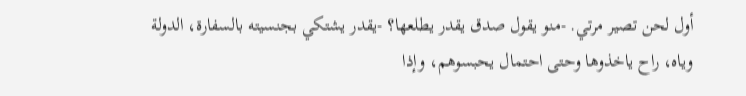أول لحن تصير مرتي. -منو يقول صدق يقدر يطلعها؟ -يقدر يشتكي بجنسيته بالسفارة، الدولة وياه، راح ياخذوها وحتى احتمال يحبسوهم، وإذا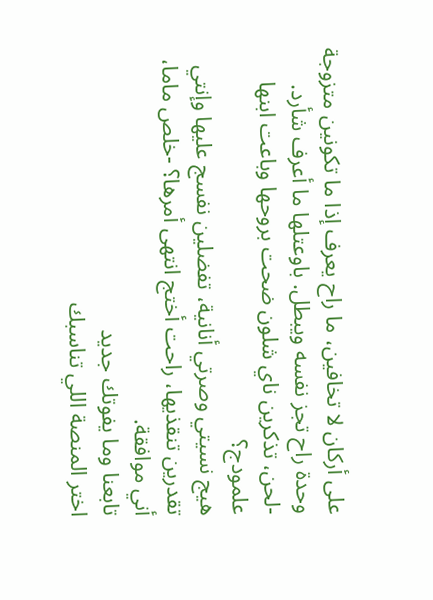على أركان لا تخافين، ما راح يعرف إذا ما تكونين متزوجة وحدة راح تجز نفسه ويبطل. باوعتلها ما أعرف شأرد. -لحن، تذكرين ناي شلون ضحت بروحها وباعت ابنها علمودج؟
هيج نسيتي وصرتي أنانية، تفضلين نفسج عليها وإنتي تقدرين تنقذيها، راحت أختج انتهى أمرها؟ -خلص ماما، أني موافقة.
تابعنا وما يفوتك جديد
اختر المنصة اللي تناسبك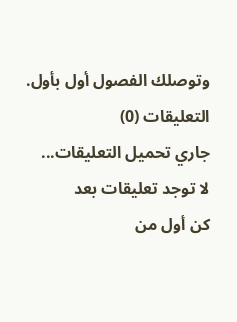وتوصلك الفصول أول بأول.
التعليقات (0)
جاري تحميل التعليقات...
لا توجد تعليقات بعد
كن أول من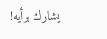يشارك برأيه!